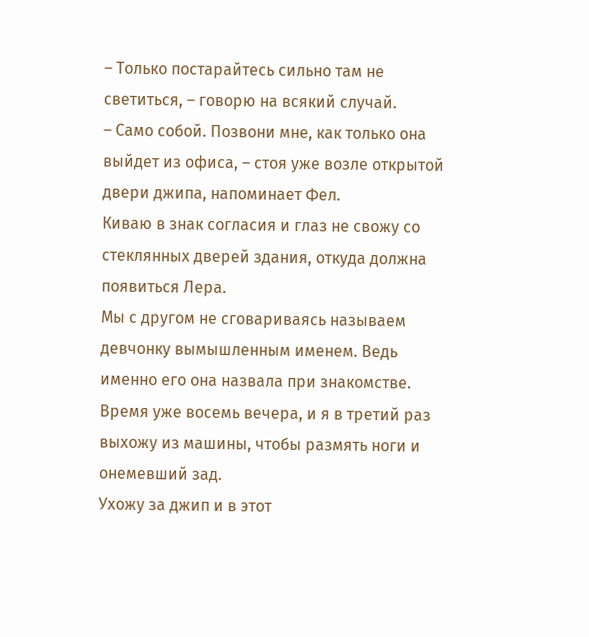– Только постарайтесь сильно там не светиться, – говорю на всякий случай.
– Само собой. Позвони мне, как только она выйдет из офиса, – стоя уже возле открытой двери джипа, напоминает Фел.
Киваю в знак согласия и глаз не свожу со стеклянных дверей здания, откуда должна появиться Лера.
Мы с другом не сговариваясь называем девчонку вымышленным именем. Ведь именно его она назвала при знакомстве.
Время уже восемь вечера, и я в третий раз выхожу из машины, чтобы размять ноги и онемевший зад.
Ухожу за джип и в этот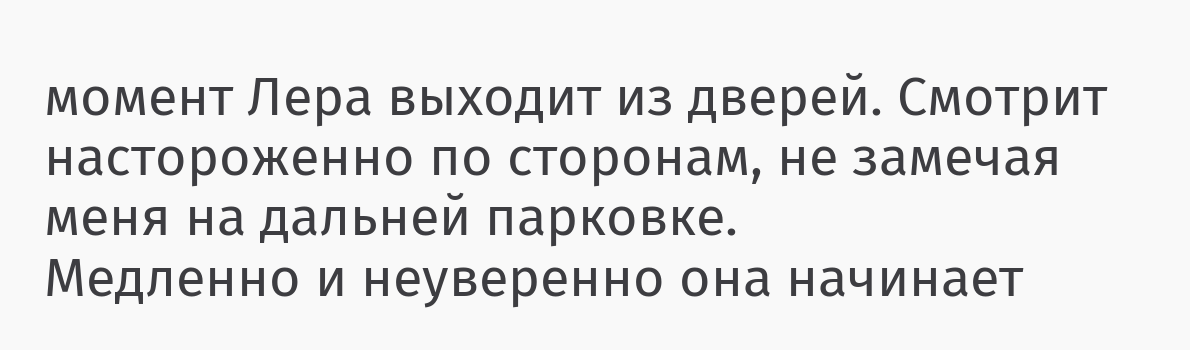момент Лера выходит из дверей. Смотрит настороженно по сторонам, не замечая меня на дальней парковке.
Медленно и неуверенно она начинает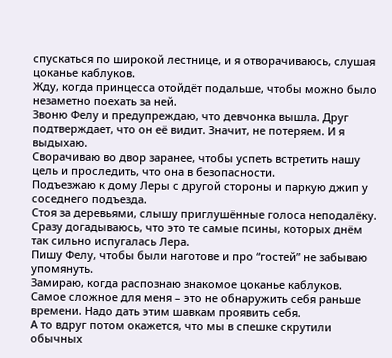спускаться по широкой лестнице, и я отворачиваюсь, слушая цоканье каблуков.
Жду, когда принцесса отойдёт подальше, чтобы можно было незаметно поехать за ней.
Звоню Фелу и предупреждаю, что девчонка вышла. Друг подтверждает, что он её видит. Значит, не потеряем. И я выдыхаю.
Сворачиваю во двор заранее, чтобы успеть встретить нашу цель и проследить, что она в безопасности.
Подъезжаю к дому Леры с другой стороны и паркую джип у соседнего подъезда.
Стоя за деревьями, слышу приглушённые голоса неподалёку. Сразу догадываюсь, что это те самые псины, которых днём так сильно испугалась Лера.
Пишу Фелу, чтобы были наготове и про “гостей” не забываю упомянуть.
Замираю, когда распознаю знакомое цоканье каблуков.
Самое сложное для меня – это не обнаружить себя раньше времени. Надо дать этим шавкам проявить себя.
А то вдруг потом окажется, что мы в спешке скрутили обычных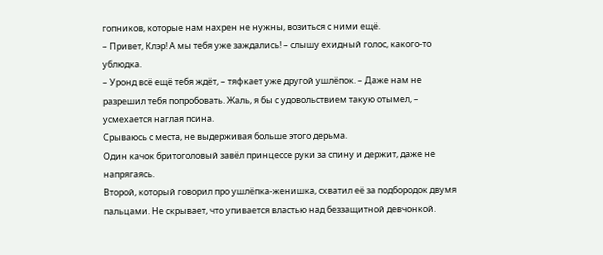гопников, которые нам нахрен не нужны, возиться с ними ещё.
– Привет, Клэр! А мы тебя уже заждались! – слышу ехидный голос, какого-то ублюдка.
– Уронд всё ещё тебя ждёт, – тяфкает уже другой ушлёпок. – Даже нам не разрешил тебя попробовать. Жаль, я бы с удовольствием такую отымел, – усмехается наглая псина.
Срываюсь с места, не выдерживая больше этого дерьма.
Один качок бритоголовый завёл принцессе руки за спину и держит, даже не напрягаясь.
Второй, который говорил про ушлёпка-женишка, схватил её за подбородок двумя пальцами. Не скрывает, что упивается властью над беззащитной девчонкой.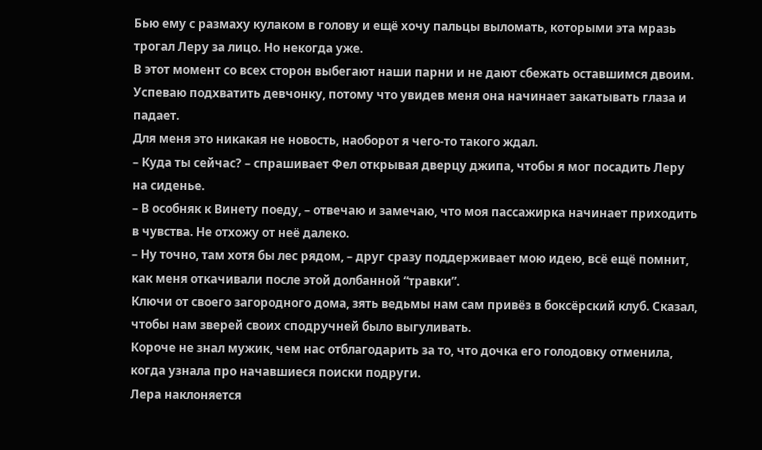Бью ему с размаху кулаком в голову и ещё хочу пальцы выломать, которыми эта мразь трогал Леру за лицо. Но некогда уже.
В этот момент со всех сторон выбегают наши парни и не дают сбежать оставшимся двоим.
Успеваю подхватить девчонку, потому что увидев меня она начинает закатывать глаза и падает.
Для меня это никакая не новость, наоборот я чего-то такого ждал.
– Куда ты сейчас? – спрашивает Фел открывая дверцу джипа, чтобы я мог посадить Леру на сиденье.
– В особняк к Винету поеду, – отвечаю и замечаю, что моя пассажирка начинает приходить в чувства. Не отхожу от неё далеко.
– Ну точно, там хотя бы лес рядом, – друг сразу поддерживает мою идею, всё ещё помнит, как меня откачивали после этой долбанной “травки”.
Ключи от своего загородного дома, зять ведьмы нам сам привёз в боксёрский клуб. Сказал, чтобы нам зверей своих сподручней было выгуливать.
Короче не знал мужик, чем нас отблагодарить за то, что дочка его голодовку отменила, когда узнала про начавшиеся поиски подруги.
Лера наклоняется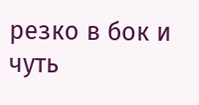резко в бок и чуть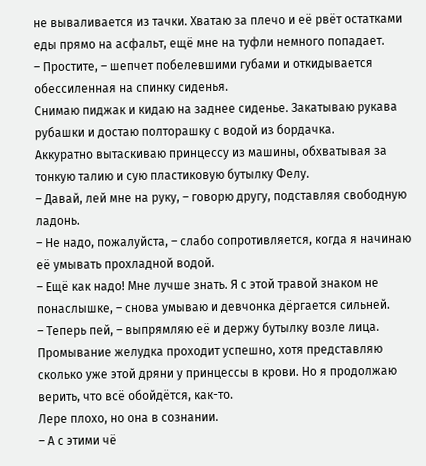не вываливается из тачки. Хватаю за плечо и её рвёт остатками еды прямо на асфальт, ещё мне на туфли немного попадает.
– Простите, – шепчет побелевшими губами и откидывается обессиленная на спинку сиденья.
Снимаю пиджак и кидаю на заднее сиденье. Закатываю рукава рубашки и достаю полторашку с водой из бордачка.
Аккуратно вытаскиваю принцессу из машины, обхватывая за тонкую талию и сую пластиковую бутылку Фелу.
– Давай, лей мне на руку, – говорю другу, подставляя свободную ладонь.
– Не надо, пожалуйста, – слабо сопротивляется, когда я начинаю её умывать прохладной водой.
– Ещё как надо! Мне лучше знать. Я с этой травой знаком не понаслышке, – снова умываю и девчонка дёргается сильней.
– Теперь пей, – выпрямляю её и держу бутылку возле лица.
Промывание желудка проходит успешно, хотя представляю сколько уже этой дряни у принцессы в крови. Но я продолжаю верить, что всё обойдётся, как-то.
Лере плохо, но она в сознании.
– А с этими чё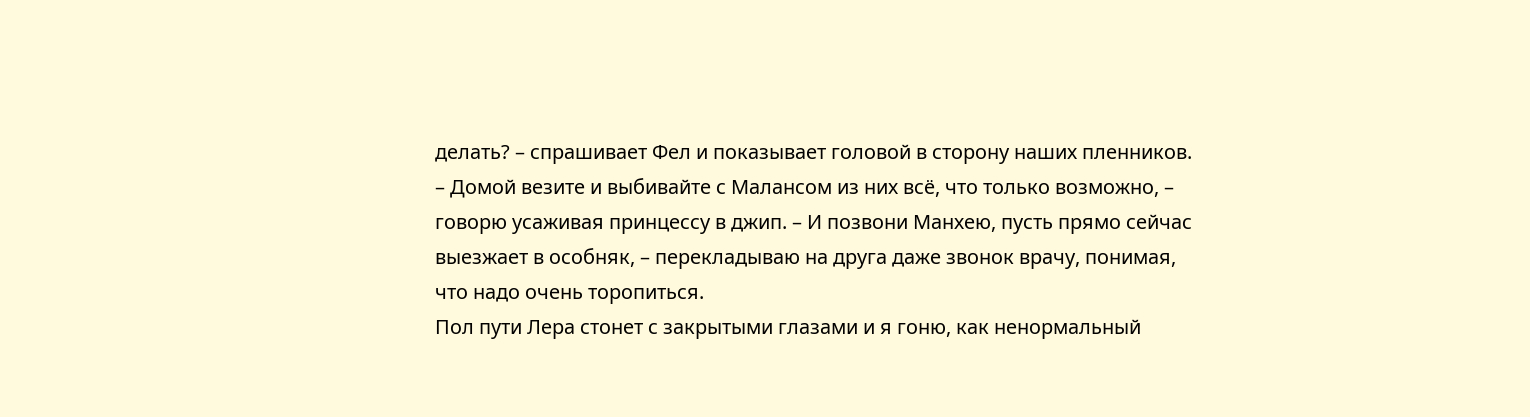делать? – спрашивает Фел и показывает головой в сторону наших пленников.
– Домой везите и выбивайте с Малансом из них всё, что только возможно, – говорю усаживая принцессу в джип. – И позвони Манхею, пусть прямо сейчас выезжает в особняк, – перекладываю на друга даже звонок врачу, понимая, что надо очень торопиться.
Пол пути Лера стонет с закрытыми глазами и я гоню, как ненормальный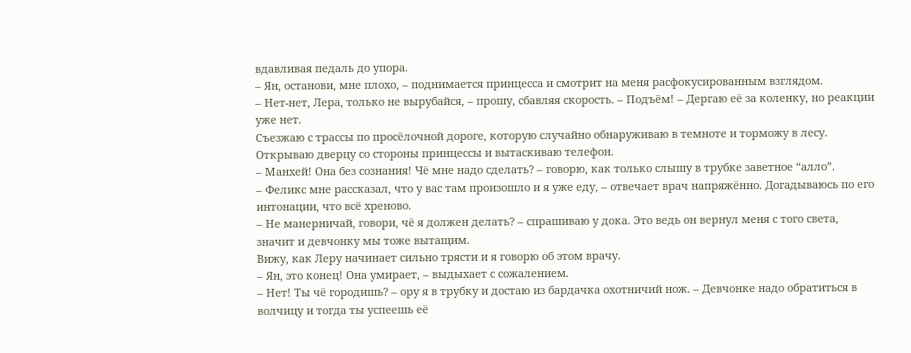вдавливая педаль до упора.
– Ян, останови, мне плохо, – поднимается принцесса и смотрит на меня расфокусированным взглядом.
– Нет-нет, Лера, только не вырубайся, – прошу, сбавляя скорость. – Подъём! – Дергаю её за коленку, но реакции уже нет.
Съезжаю с трассы по просёлочной дороге, которую случайно обнаруживаю в темноте и торможу в лесу.
Открываю дверцу со стороны принцессы и вытаскиваю телефон.
– Манхей! Она без сознания! Чё мне надо сделать? – говорю, как только слышу в трубке заветное “алло”.
– Феликс мне рассказал, что у вас там произошло и я уже еду, – отвечает врач напряжённо. Догадываюсь по его интонации, что всё хреново.
– Не манерничай, говори, чё я должен делать? – спрашиваю у дока. Это ведь он вернул меня с того света, значит и девчонку мы тоже вытащим.
Вижу, как Леру начинает сильно трясти и я говорю об этом врачу.
– Ян, это конец! Она умирает, – выдыхает с сожалением.
– Нет! Ты чё городишь? – ору я в трубку и достаю из бардачка охотничий нож. – Девчонке надо обратиться в волчицу и тогда ты успеешь её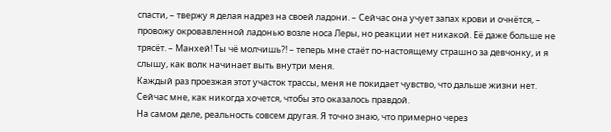спасти, – твержу я делая надрез на своей ладони. – Сейчас она учует запах крови и очнётся, – провожу окровавленной ладонью возле носа Леры, но реакции нет никакой. Её даже больше не трясёт. – Манхей! Ты чё молчишь?! – теперь мне стаёт по-настоящему страшно за девчонку, и я слышу, как волк начинает выть внутри меня.
Каждый раз проезжая этот участок трассы, меня не покидает чувство, что дальше жизни нет. Сейчас мне, как никогда хочется, чтобы это оказалось правдой.
На самом деле, реальность совсем другая. Я точно знаю, что примерно через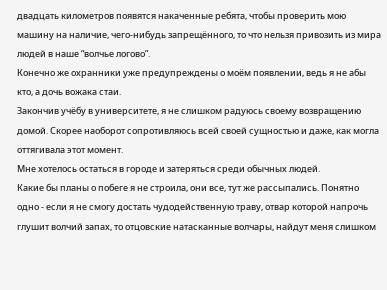двадцать километров появятся накаченные ребята, чтобы проверить мою машину на наличие, чего-нибудь запрещённого, то что нельзя привозить из мира людей в наше “волчье логово”.
Конечно же охранники уже предупреждены о моём появлении, ведь я не абы кто, а дочь вожака стаи.
Закончив учёбу в университете, я не слишком радуюсь своему возвращению домой. Скорее наоборот сопротивляюсь всей своей сущностью и даже, как могла оттягивала этот момент.
Мне хотелось остаться в городе и затеряться среди обычных людей.
Какие бы планы о побеге я не строила, они все, тут же рассыпались. Понятно одно - если я не смогу достать чудодейственную траву, отвар которой напрочь глушит волчий запах, то отцовские натасканные волчары, найдут меня слишком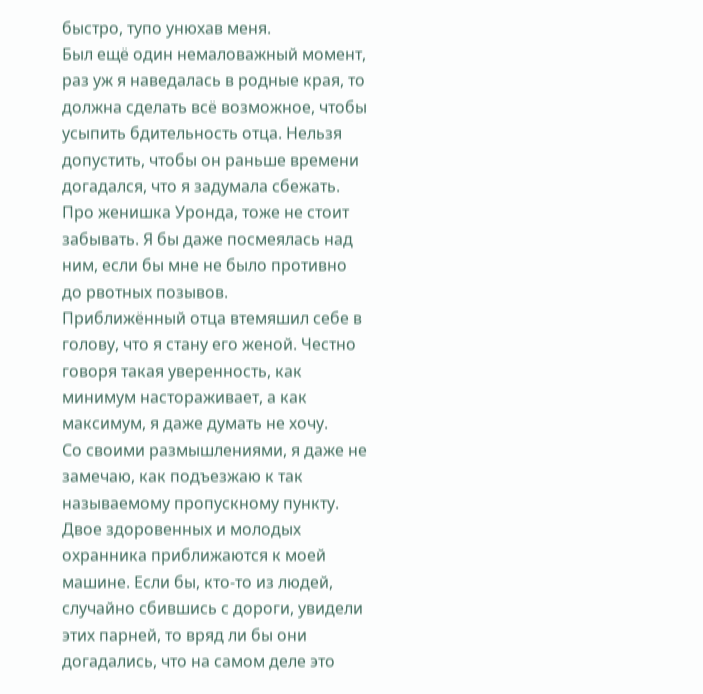быстро, тупо унюхав меня.
Был ещё один немаловажный момент, раз уж я наведалась в родные края, то должна сделать всё возможное, чтобы усыпить бдительность отца. Нельзя допустить, чтобы он раньше времени догадался, что я задумала сбежать.
Про женишка Уронда, тоже не стоит забывать. Я бы даже посмеялась над ним, если бы мне не было противно до рвотных позывов.
Приближённый отца втемяшил себе в голову, что я стану его женой. Честно говоря такая уверенность, как минимум настораживает, а как максимум, я даже думать не хочу.
Со своими размышлениями, я даже не замечаю, как подъезжаю к так называемому пропускному пункту.
Двое здоровенных и молодых охранника приближаются к моей машине. Если бы, кто-то из людей, случайно сбившись с дороги, увидели этих парней, то вряд ли бы они догадались, что на самом деле это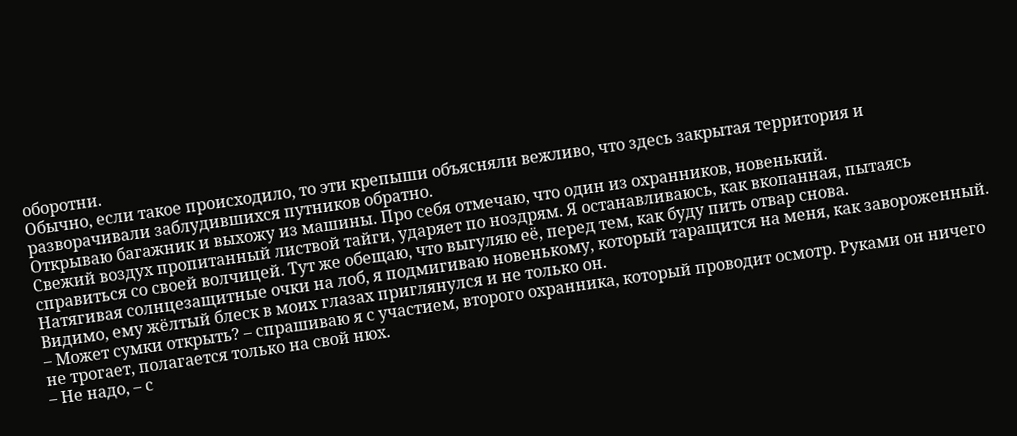оборотни.
Обычно, если такое происходило, то эти крепыши объясняли вежливо, что здесь закрытая территория и разворачивали заблудившихся путников обратно.
Открываю багажник и выхожу из машины. Про себя отмечаю, что один из охранников, новенький.
Свежий воздух пропитанный листвой тайги, ударяет по ноздрям. Я останавливаюсь, как вкопанная, пытаясь справиться со своей волчицей. Тут же обещаю, что выгуляю её, перед тем, как буду пить отвар снова.
Натягивая солнцезащитные очки на лоб, я подмигиваю новенькому, который таращится на меня, как завороженный. Видимо, ему жёлтый блеск в моих глазах приглянулся и не только он.
– Может сумки открыть? – спрашиваю я с участием, второго охранника, который проводит осмотр. Руками он ничего не трогает, полагается только на свой нюх.
– Не надо, – с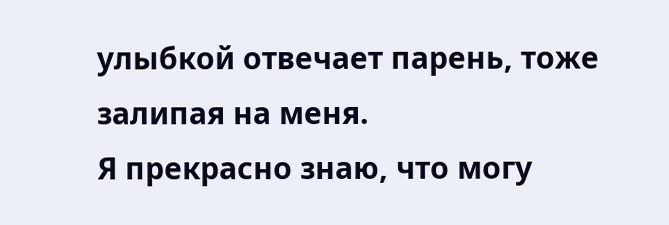улыбкой отвечает парень, тоже залипая на меня.
Я прекрасно знаю, что могу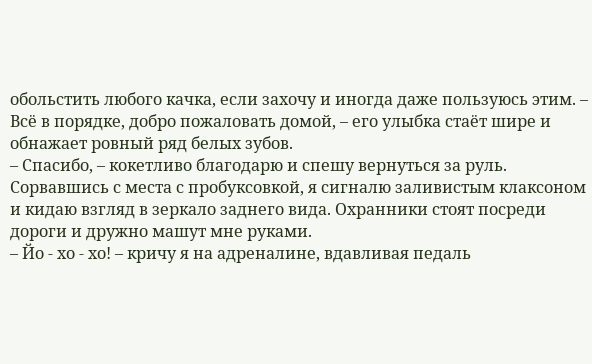обольстить любого качка, если захочу и иногда даже пользуюсь этим. – Всё в порядке, добро пожаловать домой, – его улыбка стаёт шире и обнажает ровный ряд белых зубов.
– Спасибо, – кокетливо благодарю и спешу вернуться за руль.
Сорвавшись с места с пробуксовкой, я сигналю заливистым клаксоном и кидаю взгляд в зеркало заднего вида. Охранники стоят посреди дороги и дружно машут мне руками.
– Йо - хо - хо! – кричу я на адреналине, вдавливая педаль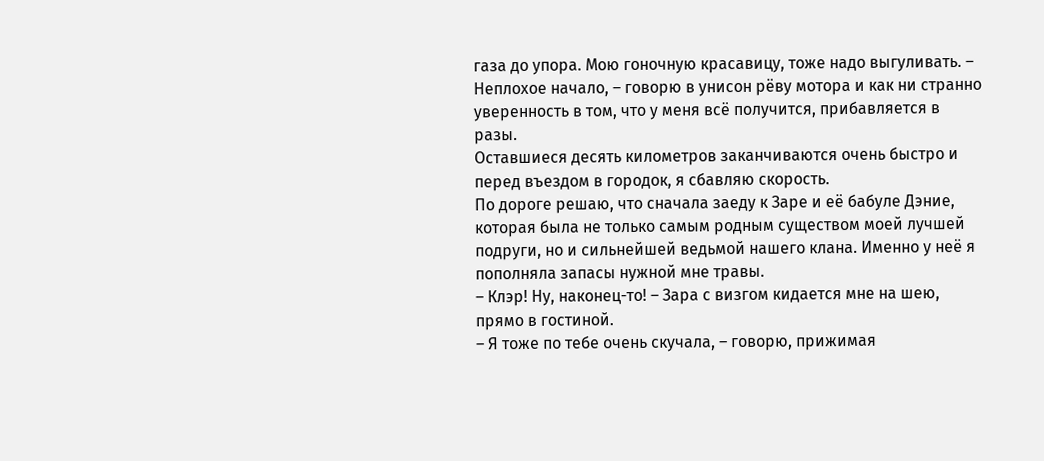газа до упора. Мою гоночную красавицу, тоже надо выгуливать. – Неплохое начало, – говорю в унисон рёву мотора и как ни странно уверенность в том, что у меня всё получится, прибавляется в разы.
Оставшиеся десять километров заканчиваются очень быстро и перед въездом в городок, я сбавляю скорость.
По дороге решаю, что сначала заеду к Заре и её бабуле Дэние, которая была не только самым родным существом моей лучшей подруги, но и сильнейшей ведьмой нашего клана. Именно у неё я пополняла запасы нужной мне травы.
– Клэр! Ну, наконец-то! – Зара с визгом кидается мне на шею, прямо в гостиной.
– Я тоже по тебе очень скучала, – говорю, прижимая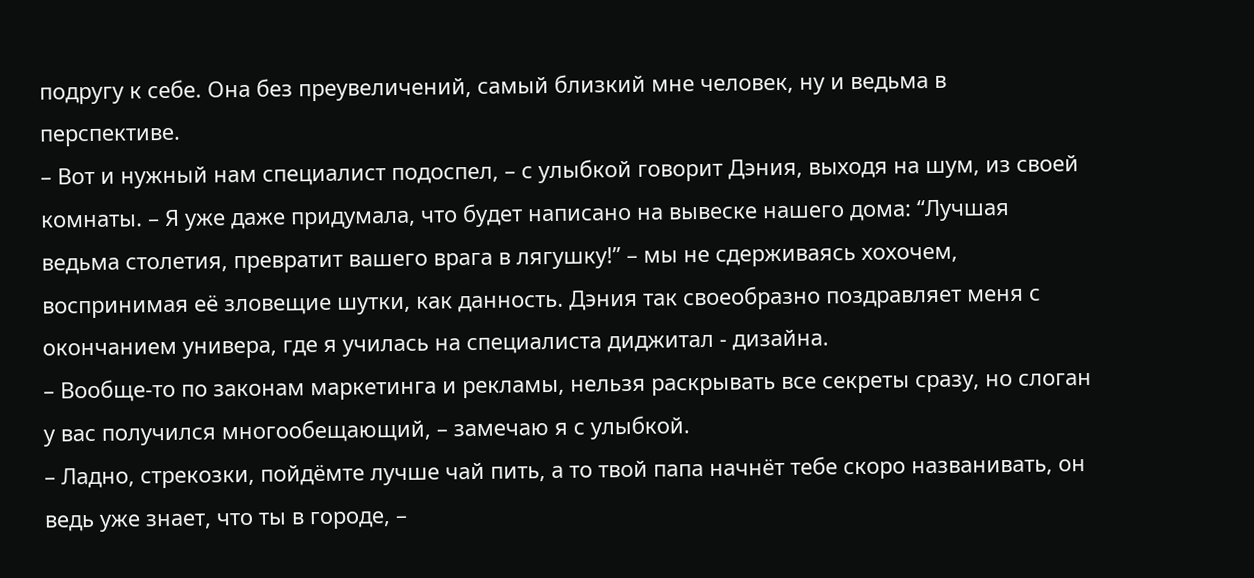подругу к себе. Она без преувеличений, самый близкий мне человек, ну и ведьма в перспективе.
– Вот и нужный нам специалист подоспел, – с улыбкой говорит Дэния, выходя на шум, из своей комнаты. – Я уже даже придумала, что будет написано на вывеске нашего дома: “Лучшая ведьма столетия, превратит вашего врага в лягушку!” – мы не сдерживаясь хохочем, воспринимая её зловещие шутки, как данность. Дэния так своеобразно поздравляет меня с окончанием универа, где я училась на специалиста диджитал - дизайна.
– Вообще-то по законам маркетинга и рекламы, нельзя раскрывать все секреты сразу, но слоган у вас получился многообещающий, – замечаю я с улыбкой.
– Ладно, стрекозки, пойдёмте лучше чай пить, а то твой папа начнёт тебе скоро названивать, он ведь уже знает, что ты в городе, –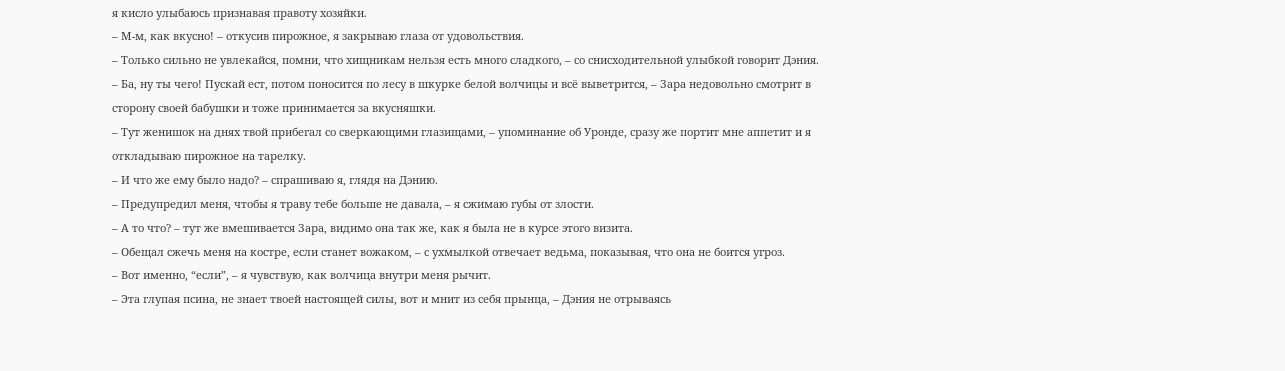я кисло улыбаюсь признавая правоту хозяйки.
– М-м, как вкусно! – откусив пирожное, я закрываю глаза от удовольствия.
– Только сильно не увлекайся, помни, что хищникам нельзя есть много сладкого, – со снисходительной улыбкой говорит Дэния.
– Ба, ну ты чего! Пускай ест, потом поносится по лесу в шкурке белой волчицы и всё выветрится, – Зара недовольно смотрит в сторону своей бабушки и тоже принимается за вкусняшки.
– Тут женишок на днях твой прибегал со сверкающими глазищами, – упоминание об Уронде, сразу же портит мне аппетит и я откладываю пирожное на тарелку.
– И что же ему было надо? – спрашиваю я, глядя на Дэнию.
– Предупредил меня, чтобы я траву тебе больше не давала, – я сжимаю губы от злости.
– А то что? – тут же вмешивается Зара, видимо она так же, как я была не в курсе этого визита.
– Обещал сжечь меня на костре, если станет вожаком, – с ухмылкой отвечает ведьма, показывая, что она не боится угроз.
– Вот именно, “если”, – я чувствую, как волчица внутри меня рычит.
– Эта глупая псина, не знает твоей настоящей силы, вот и мнит из себя прынца, – Дэния не отрываясь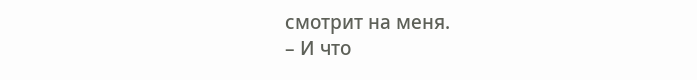смотрит на меня.
– И что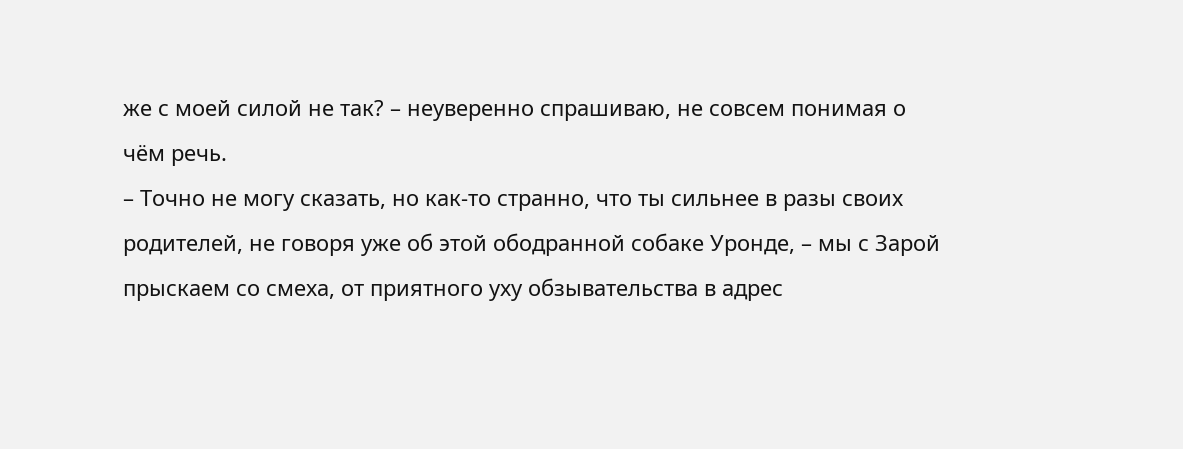же с моей силой не так? – неуверенно спрашиваю, не совсем понимая о чём речь.
– Точно не могу сказать, но как-то странно, что ты сильнее в разы своих родителей, не говоря уже об этой ободранной собаке Уронде, – мы с Зарой прыскаем со смеха, от приятного уху обзывательства в адрес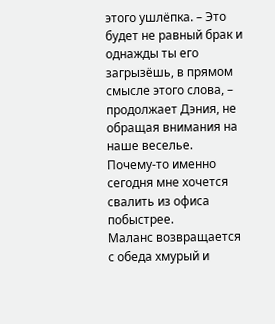этого ушлёпка. – Это будет не равный брак и однажды ты его загрызёшь, в прямом смысле этого слова, – продолжает Дэния, не обращая внимания на наше веселье.
Почему-то именно сегодня мне хочется свалить из офиса побыстрее.
Маланс возвращается с обеда хмурый и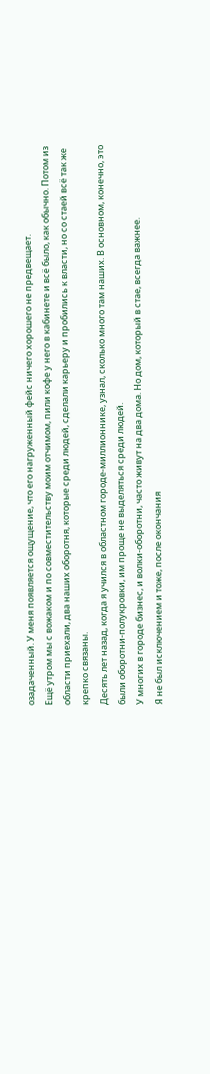озадаченный. У меня появляется ощущение, что его нагруженный фейс ничего хорошего не предвещает.
Ещё утром мы с вожаком и по совместительству моим отчимом, пили кофе у него в кабинете и всё было, как обычно. Потом из области приехали, два наших оборотня, которые среди людей, сделали карьеру и пробились к власти, но со стаей всё так же крепко связаны.
Десять лет назад, когда я учился в областном городе-миллионнике, узнал, сколько много там наших. В основном, конечно, это были оборотни-полукровки, им проще не выделяться среди людей.
У многих в городе бизнес, и волки-оборотни, часто живут на два дома. Но дом, который в стае, всегда важнее.
Я не был исключением и тоже, после окончания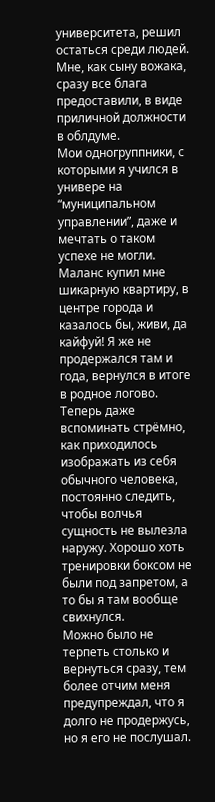университета, решил остаться среди людей. Мне, как сыну вожака, сразу все блага предоставили, в виде приличной должности в облдуме.
Мои одногруппники, с которыми я учился в универе на “муниципальном управлении”, даже и мечтать о таком успехе не могли.
Маланс купил мне шикарную квартиру, в центре города и казалось бы, живи, да кайфуй! Я же не продержался там и года, вернулся в итоге в родное логово.
Теперь даже вспоминать стрёмно, как приходилось изображать из себя обычного человека, постоянно следить, чтобы волчья сущность не вылезла наружу. Хорошо хоть тренировки боксом не были под запретом, а то бы я там вообще свихнулся.
Можно было не терпеть столько и вернуться сразу, тем более отчим меня предупреждал, что я долго не продержусь, но я его не послушал.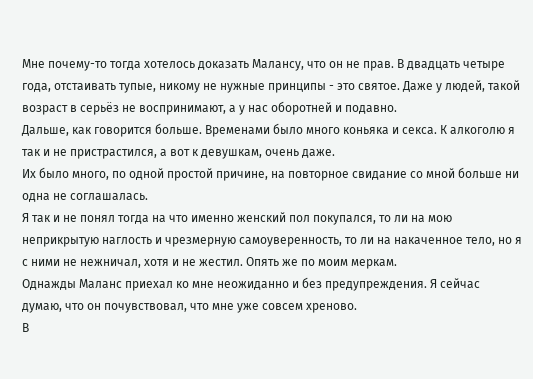Мне почему-то тогда хотелось доказать Малансу, что он не прав. В двадцать четыре года, отстаивать тупые, никому не нужные принципы - это святое. Даже у людей, такой возраст в серьёз не воспринимают, а у нас оборотней и подавно.
Дальше, как говорится больше. Временами было много коньяка и секса. К алкоголю я так и не пристрастился, а вот к девушкам, очень даже.
Их было много, по одной простой причине, на повторное свидание со мной больше ни одна не соглашалась.
Я так и не понял тогда на что именно женский пол покупался, то ли на мою неприкрытую наглость и чрезмерную самоуверенность, то ли на накаченное тело, но я с ними не нежничал, хотя и не жестил. Опять же по моим меркам.
Однажды Маланс приехал ко мне неожиданно и без предупреждения. Я сейчас думаю, что он почувствовал, что мне уже совсем хреново.
В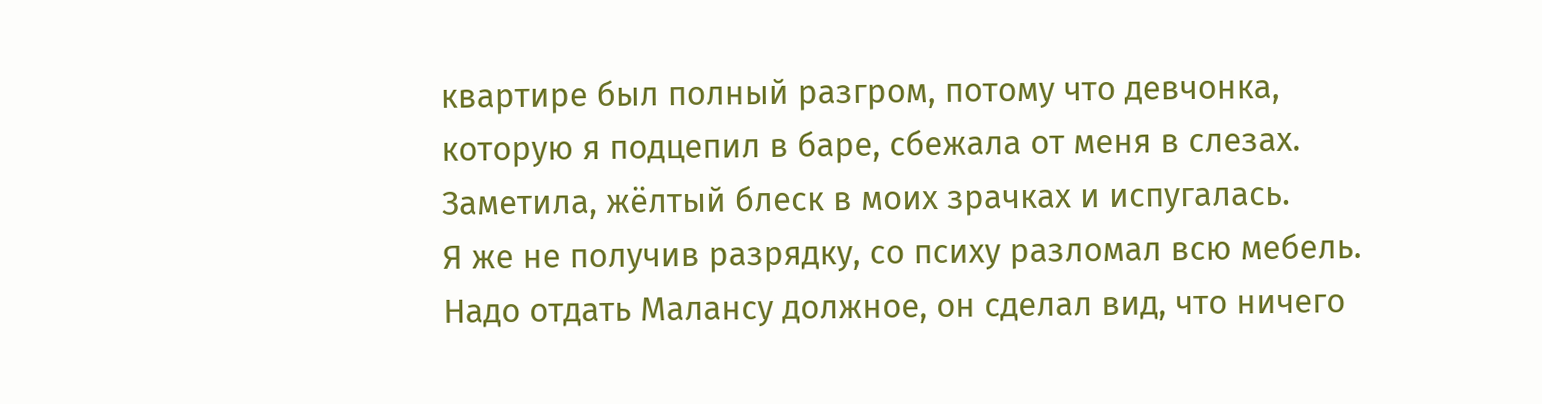квартире был полный разгром, потому что девчонка, которую я подцепил в баре, сбежала от меня в слезах. Заметила, жёлтый блеск в моих зрачках и испугалась.
Я же не получив разрядку, со психу разломал всю мебель.
Надо отдать Малансу должное, он сделал вид, что ничего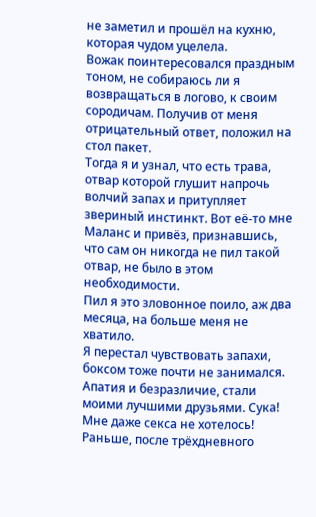не заметил и прошёл на кухню, которая чудом уцелела.
Вожак поинтересовался праздным тоном, не собираюсь ли я возвращаться в логово, к своим сородичам. Получив от меня отрицательный ответ, положил на стол пакет.
Тогда я и узнал, что есть трава, отвар которой глушит напрочь волчий запах и притупляет звериный инстинкт. Вот её-то мне Маланс и привёз, признавшись, что сам он никогда не пил такой отвар, не было в этом необходимости.
Пил я это зловонное поило, аж два месяца, на больше меня не хватило.
Я перестал чувствовать запахи, боксом тоже почти не занимался. Апатия и безразличие, стали моими лучшими друзьями. Сука! Мне даже секса не хотелось! Раньше, после трёхдневного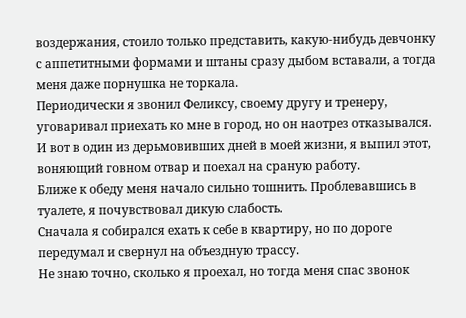воздержания, стоило только представить, какую-нибудь девчонку с аппетитными формами и штаны сразу дыбом вставали, а тогда меня даже порнушка не торкала.
Периодически я звонил Феликсу, своему другу и тренеру, уговаривал приехать ко мне в город, но он наотрез отказывался.
И вот в один из дерьмовивших дней в моей жизни, я выпил этот, воняющий говном отвар и поехал на сраную работу.
Ближе к обеду меня начало сильно тошнить. Проблевавшись в туалете, я почувствовал дикую слабость.
Сначала я собирался ехать к себе в квартиру, но по дороге передумал и свернул на объездную трассу.
Не знаю точно, сколько я проехал, но тогда меня спас звонок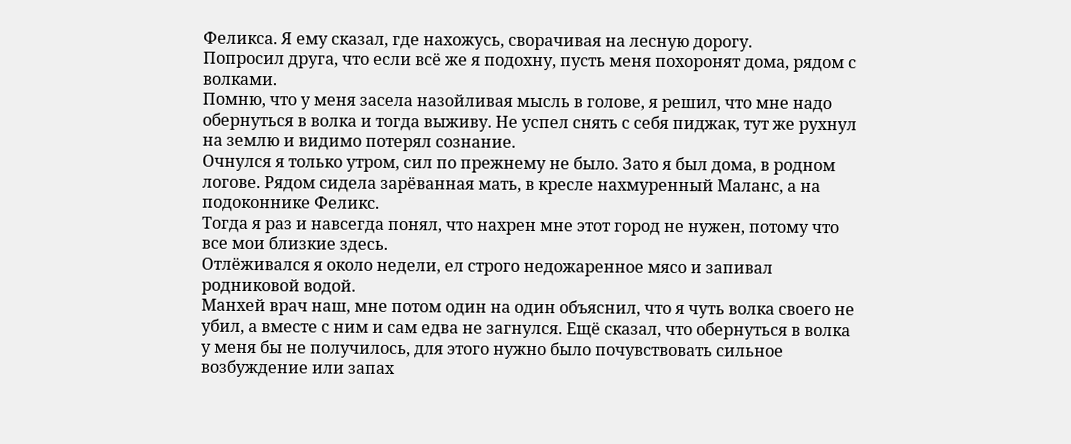Феликса. Я ему сказал, где нахожусь, сворачивая на лесную дорогу.
Попросил друга, что если всё же я подохну, пусть меня похоронят дома, рядом с волками.
Помню, что у меня засела назойливая мысль в голове, я решил, что мне надо обернуться в волка и тогда выживу. Не успел снять с себя пиджак, тут же рухнул на землю и видимо потерял сознание.
Очнулся я только утром, сил по прежнему не было. Зато я был дома, в родном логове. Рядом сидела зарёванная мать, в кресле нахмуренный Маланс, а на подоконнике Феликс.
Тогда я раз и навсегда понял, что нахрен мне этот город не нужен, потому что все мои близкие здесь.
Отлёживался я около недели, ел строго недожаренное мясо и запивал родниковой водой.
Манхей врач наш, мне потом один на один объяснил, что я чуть волка своего не убил, а вместе с ним и сам едва не загнулся. Ещё сказал, что обернуться в волка у меня бы не получилось, для этого нужно было почувствовать сильное возбуждение или запах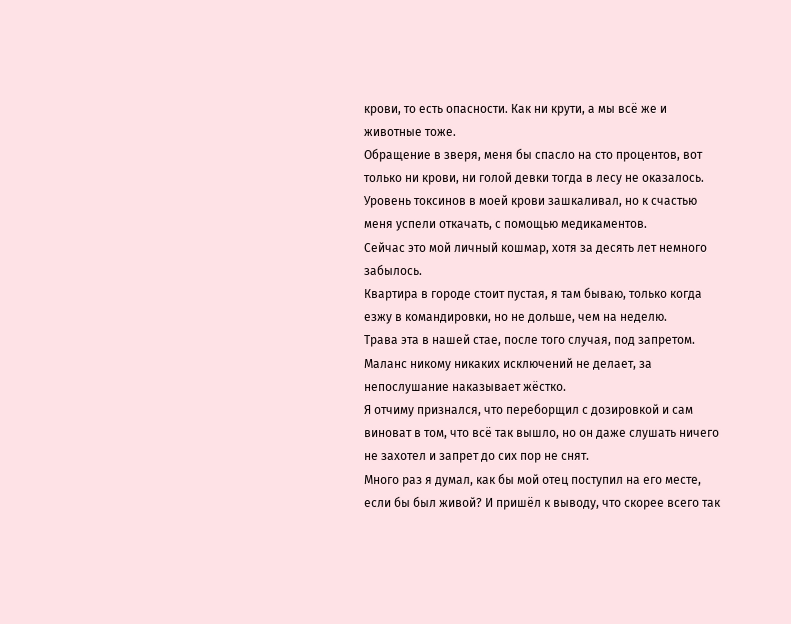крови, то есть опасности. Как ни крути, а мы всё же и животные тоже.
Обращение в зверя, меня бы спасло на сто процентов, вот только ни крови, ни голой девки тогда в лесу не оказалось.
Уровень токсинов в моей крови зашкаливал, но к счастью меня успели откачать, с помощью медикаментов.
Сейчас это мой личный кошмар, хотя за десять лет немного забылось.
Квартира в городе стоит пустая, я там бываю, только когда езжу в командировки, но не дольше, чем на неделю.
Трава эта в нашей стае, после того случая, под запретом. Маланс никому никаких исключений не делает, за непослушание наказывает жёстко.
Я отчиму признался, что переборщил с дозировкой и сам виноват в том, что всё так вышло, но он даже слушать ничего не захотел и запрет до сих пор не снят.
Много раз я думал, как бы мой отец поступил на его месте, если бы был живой? И пришёл к выводу, что скорее всего так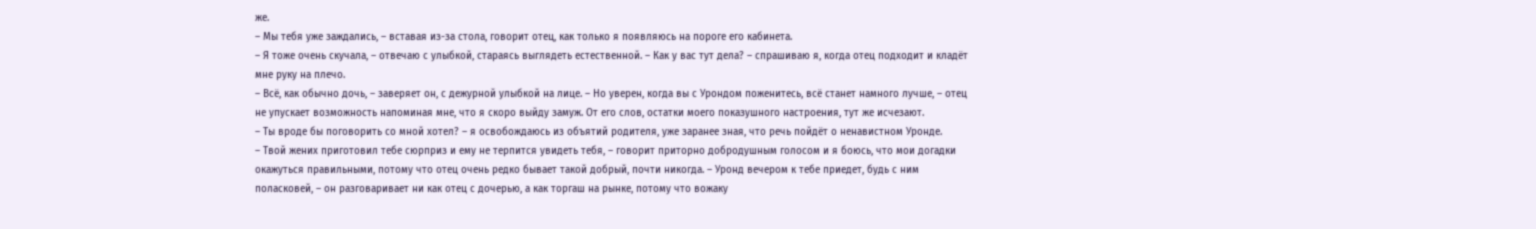же.
– Мы тебя уже заждались, – вставая из-за стола, говорит отец, как только я появляюсь на пороге его кабинета.
– Я тоже очень скучала, – отвечаю с улыбкой, стараясь выглядеть естественной. – Как у вас тут дела? – спрашиваю я, когда отец подходит и кладёт мне руку на плечо.
– Всё, как обычно дочь, – заверяет он, с дежурной улыбкой на лице. – Но уверен, когда вы с Урондом поженитесь, всё станет намного лучше, – отец не упускает возможность напоминая мне, что я скоро выйду замуж. От его слов, остатки моего показушного настроения, тут же исчезают.
– Ты вроде бы поговорить со мной хотел? – я освобождаюсь из объятий родителя, уже заранее зная, что речь пойдёт о ненавистном Уронде.
– Твой жених приготовил тебе сюрприз и ему не терпится увидеть тебя, – говорит приторно добродушным голосом и я боюсь, что мои догадки окажуться правильными, потому что отец очень редко бывает такой добрый, почти никогда. – Уронд вечером к тебе приедет, будь с ним поласковей, – он разговаривает ни как отец с дочерью, а как торгаш на рынке, потому что вожаку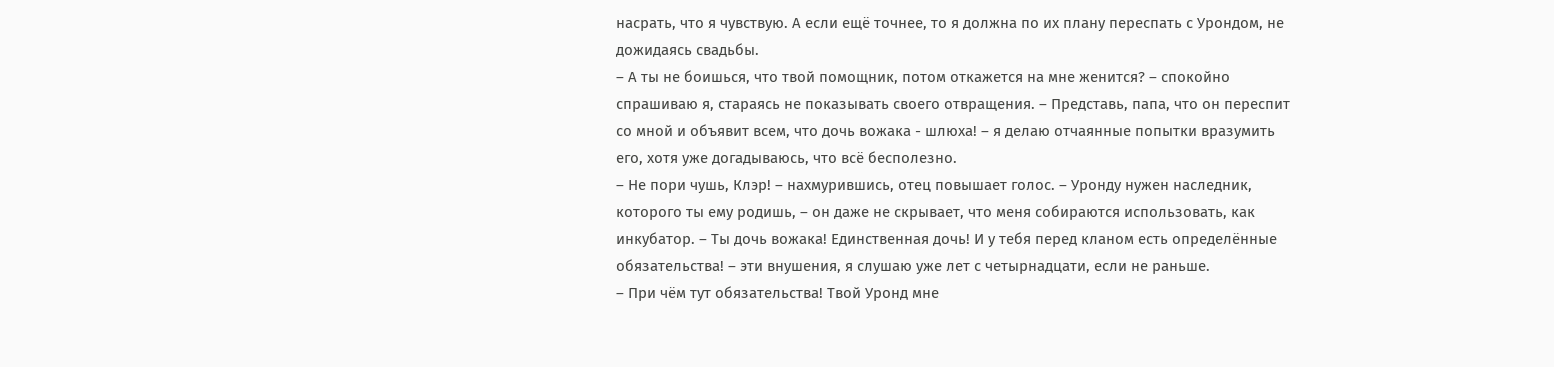насрать, что я чувствую. А если ещё точнее, то я должна по их плану переспать с Урондом, не дожидаясь свадьбы.
– А ты не боишься, что твой помощник, потом откажется на мне женится? – спокойно спрашиваю я, стараясь не показывать своего отвращения. – Представь, папа, что он переспит со мной и объявит всем, что дочь вожака - шлюха! – я делаю отчаянные попытки вразумить его, хотя уже догадываюсь, что всё бесполезно.
– Не пори чушь, Клэр! – нахмурившись, отец повышает голос. – Уронду нужен наследник, которого ты ему родишь, – он даже не скрывает, что меня собираются использовать, как инкубатор. – Ты дочь вожака! Единственная дочь! И у тебя перед кланом есть определённые обязательства! – эти внушения, я слушаю уже лет с четырнадцати, если не раньше.
– При чём тут обязательства! Твой Уронд мне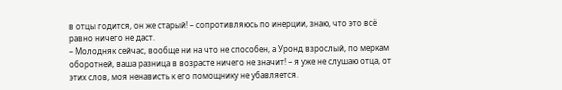в отцы годится, он же старый! – сопротивляюсь по инерции, знаю, что это всё равно ничего не даст.
– Молодняк сейчас, вообще ни на что не способен, а Уронд взрослый, по меркам оборотней, ваша разница в возрасте ничего не значит! – я уже не слушаю отца, от этих слов, моя ненависть к его помощнику не убавляется.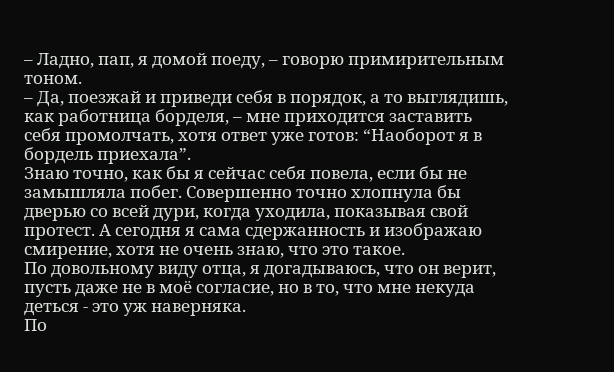– Ладно, пап, я домой поеду, – говорю примирительным тоном.
– Да, поезжай и приведи себя в порядок, а то выглядишь, как работница борделя, – мне приходится заставить себя промолчать, хотя ответ уже готов: “Наоборот я в бордель приехала”.
Знаю точно, как бы я сейчас себя повела, если бы не замышляла побег. Совершенно точно хлопнула бы дверью со всей дури, когда уходила, показывая свой протест. А сегодня я сама сдержанность и изображаю смирение, хотя не очень знаю, что это такое.
По довольному виду отца, я догадываюсь, что он верит, пусть даже не в моё согласие, но в то, что мне некуда деться - это уж наверняка.
По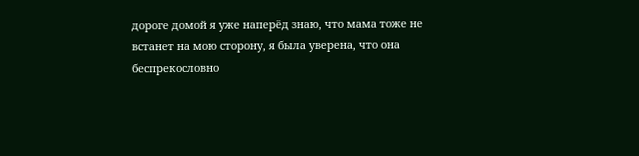дороге домой я уже наперёд знаю, что мама тоже не встанет на мою сторону, я была уверена, что она беспрекословно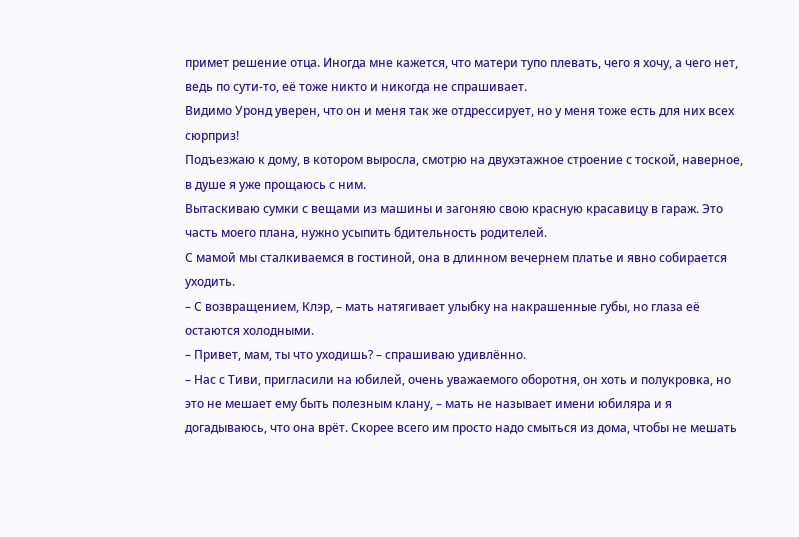примет решение отца. Иногда мне кажется, что матери тупо плевать, чего я хочу, а чего нет, ведь по сути-то, её тоже никто и никогда не спрашивает.
Видимо Уронд уверен, что он и меня так же отдрессирует, но у меня тоже есть для них всех сюрприз!
Подъезжаю к дому, в котором выросла, смотрю на двухэтажное строение с тоской, наверное, в душе я уже прощаюсь с ним.
Вытаскиваю сумки с вещами из машины и загоняю свою красную красавицу в гараж. Это часть моего плана, нужно усыпить бдительность родителей.
С мамой мы сталкиваемся в гостиной, она в длинном вечернем платье и явно собирается уходить.
– С возвращением, Клэр, – мать натягивает улыбку на накрашенные губы, но глаза её остаются холодными.
– Привет, мам, ты что уходишь? – спрашиваю удивлённо.
– Нас с Тиви, пригласили на юбилей, очень уважаемого оборотня, он хоть и полукровка, но это не мешает ему быть полезным клану, – мать не называет имени юбиляра и я догадываюсь, что она врёт. Скорее всего им просто надо смыться из дома, чтобы не мешать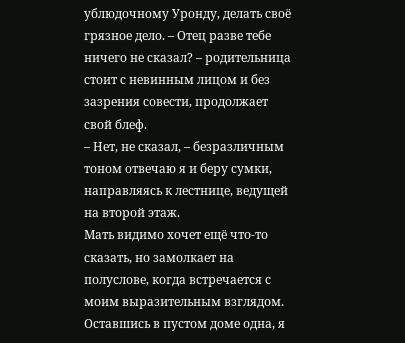ублюдочному Уронду, делать своё грязное дело. – Отец разве тебе ничего не сказал? – родительница стоит с невинным лицом и без зазрения совести, продолжает свой блеф.
– Нет, не сказал, – безразличным тоном отвечаю я и беру сумки, направляясь к лестнице, ведущей на второй этаж.
Мать видимо хочет ещё что-то сказать, но замолкает на полуслове, когда встречается с моим выразительным взглядом.
Оставшись в пустом доме одна, я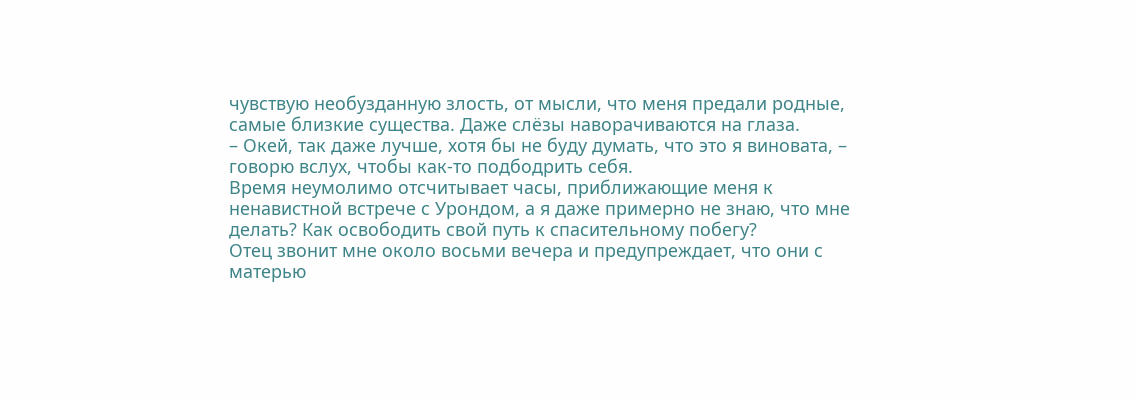чувствую необузданную злость, от мысли, что меня предали родные, самые близкие существа. Даже слёзы наворачиваются на глаза.
– Окей, так даже лучше, хотя бы не буду думать, что это я виновата, – говорю вслух, чтобы как-то подбодрить себя.
Время неумолимо отсчитывает часы, приближающие меня к ненавистной встрече с Урондом, а я даже примерно не знаю, что мне делать? Как освободить свой путь к спасительному побегу?
Отец звонит мне около восьми вечера и предупреждает, что они с матерью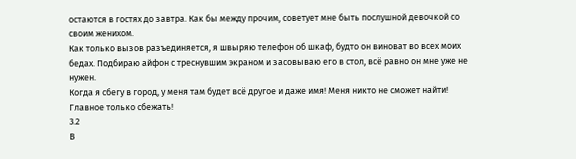остаются в гостях до завтра. Как бы между прочим, советует мне быть послушной девочкой со своим женихом.
Как только вызов разъединяется, я швыряю телефон об шкаф, будто он виноват во всех моих бедах. Подбираю айфон с треснувшим экраном и засовываю его в стол, всё равно он мне уже не нужен.
Когда я сбегу в город, у меня там будет всё другое и даже имя! Меня никто не сможет найти! Главное только сбежать!
3.2
В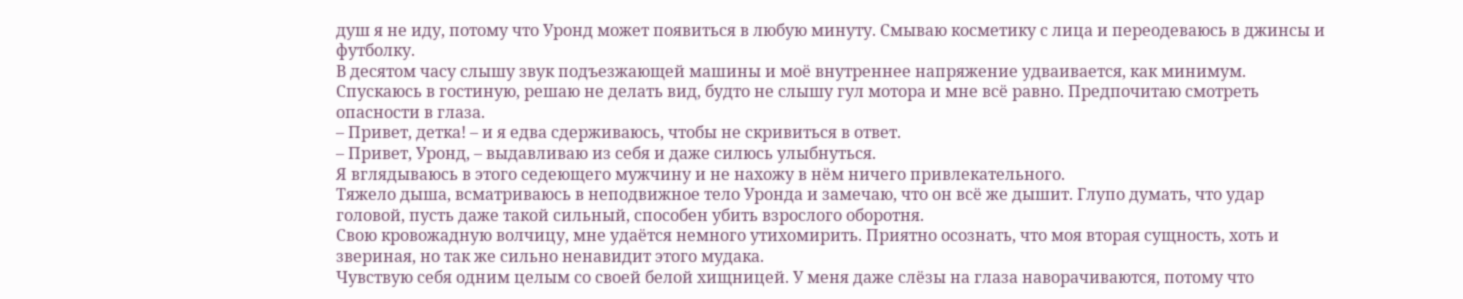душ я не иду, потому что Уронд может появиться в любую минуту. Смываю косметику с лица и переодеваюсь в джинсы и футболку.
В десятом часу слышу звук подъезжающей машины и моё внутреннее напряжение удваивается, как минимум.
Спускаюсь в гостиную, решаю не делать вид, будто не слышу гул мотора и мне всё равно. Предпочитаю смотреть опасности в глаза.
– Привет, детка! – и я едва сдерживаюсь, чтобы не скривиться в ответ.
– Привет, Уронд, – выдавливаю из себя и даже силюсь улыбнуться.
Я вглядываюсь в этого седеющего мужчину и не нахожу в нём ничего привлекательного.
Тяжело дыша, всматриваюсь в неподвижное тело Уронда и замечаю, что он всё же дышит. Глупо думать, что удар головой, пусть даже такой сильный, способен убить взрослого оборотня.
Свою кровожадную волчицу, мне удаётся немного утихомирить. Приятно осознать, что моя вторая сущность, хоть и звериная, но так же сильно ненавидит этого мудака.
Чувствую себя одним целым со своей белой хищницей. У меня даже слёзы на глаза наворачиваются, потому что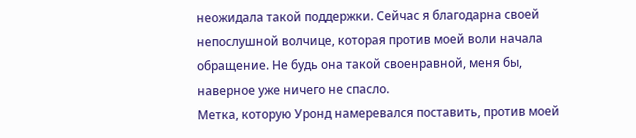неожидала такой поддержки. Сейчас я благодарна своей непослушной волчице, которая против моей воли начала обращение. Не будь она такой своенравной, меня бы, наверное уже ничего не спасло.
Метка, которую Уронд намеревался поставить, против моей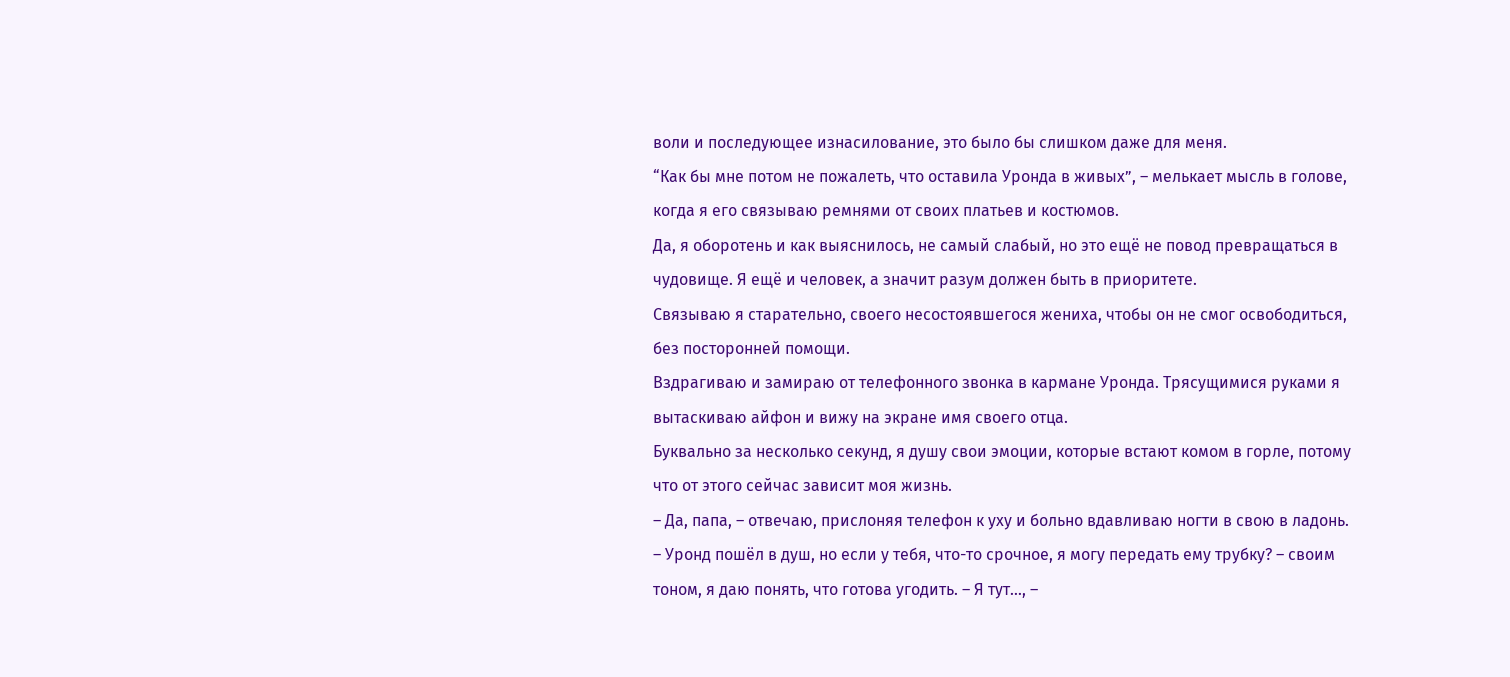воли и последующее изнасилование, это было бы слишком даже для меня.
“Как бы мне потом не пожалеть, что оставила Уронда в живых”, – мелькает мысль в голове, когда я его связываю ремнями от своих платьев и костюмов.
Да, я оборотень и как выяснилось, не самый слабый, но это ещё не повод превращаться в чудовище. Я ещё и человек, а значит разум должен быть в приоритете.
Связываю я старательно, своего несостоявшегося жениха, чтобы он не смог освободиться, без посторонней помощи.
Вздрагиваю и замираю от телефонного звонка в кармане Уронда. Трясущимися руками я вытаскиваю айфон и вижу на экране имя своего отца.
Буквально за несколько секунд, я душу свои эмоции, которые встают комом в горле, потому что от этого сейчас зависит моя жизнь.
– Да, папа, – отвечаю, прислоняя телефон к уху и больно вдавливаю ногти в свою в ладонь. – Уронд пошёл в душ, но если у тебя, что-то срочное, я могу передать ему трубку? – своим тоном, я даю понять, что готова угодить. – Я тут…, –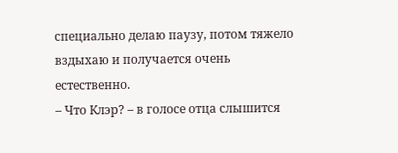специально делаю паузу, потом тяжело вздыхаю и получается очень естественно.
– Что Клэр? – в голосе отца слышится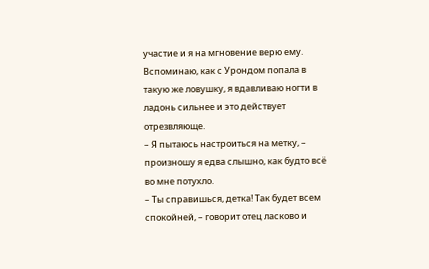участие и я на мгновение верю ему. Вспоминаю, как с Урондом попала в такую же ловушку, я вдавливаю ногти в ладонь сильнее и это действует отрезвляюще.
– Я пытаюсь настроиться на метку, – произношу я едва слышно, как будто всё во мне потухло.
– Ты справишься, детка! Так будет всем спокойней, – говорит отец ласково и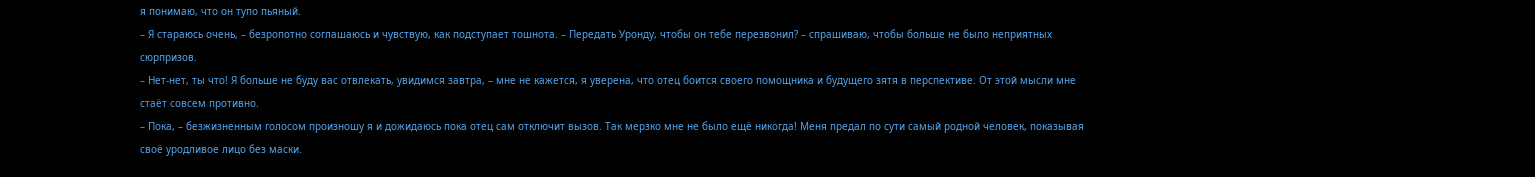я понимаю, что он тупо пьяный.
– Я стараюсь очень, – безропотно соглашаюсь и чувствую, как подступает тошнота. – Передать Уронду, чтобы он тебе перезвонил? – спрашиваю, чтобы больше не было неприятных сюрпризов.
– Нет-нет, ты что! Я больше не буду вас отвлекать, увидимся завтра, – мне не кажется, я уверена, что отец боится своего помощника и будущего зятя в перспективе. От этой мысли мне стаёт совсем противно.
– Пока, – безжизненным голосом произношу я и дожидаюсь пока отец сам отключит вызов. Так мерзко мне не было ещё никогда! Меня предал по сути самый родной человек, показывая своё уродливое лицо без маски.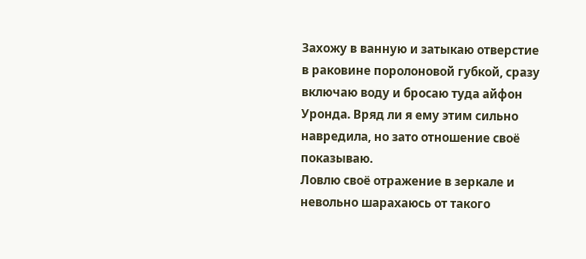Захожу в ванную и затыкаю отверстие в раковине поролоновой губкой, сразу включаю воду и бросаю туда айфон Уронда. Вряд ли я ему этим сильно навредила, но зато отношение своё показываю.
Ловлю своё отражение в зеркале и невольно шарахаюсь от такого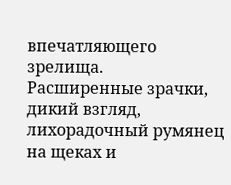впечатляющего зрелища.
Расширенные зрачки, дикий взгляд, лихорадочный румянец на щеках и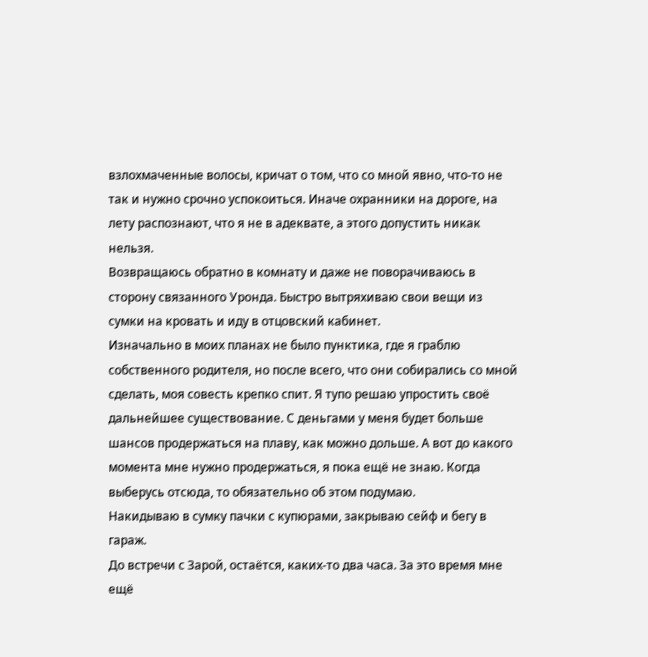взлохмаченные волосы, кричат о том, что со мной явно, что-то не так и нужно срочно успокоиться. Иначе охранники на дороге, на лету распознают, что я не в адеквате, а этого допустить никак нельзя.
Возвращаюсь обратно в комнату и даже не поворачиваюсь в сторону связанного Уронда. Быстро вытряхиваю свои вещи из сумки на кровать и иду в отцовский кабинет.
Изначально в моих планах не было пунктика, где я граблю собственного родителя, но после всего, что они собирались со мной сделать, моя совесть крепко спит. Я тупо решаю упростить своё дальнейшее существование. С деньгами у меня будет больше шансов продержаться на плаву, как можно дольше. А вот до какого момента мне нужно продержаться, я пока ещё не знаю. Когда выберусь отсюда, то обязательно об этом подумаю.
Накидываю в сумку пачки с купюрами, закрываю сейф и бегу в гараж.
До встречи с Зарой, остаётся, каких-то два часа. За это время мне ещё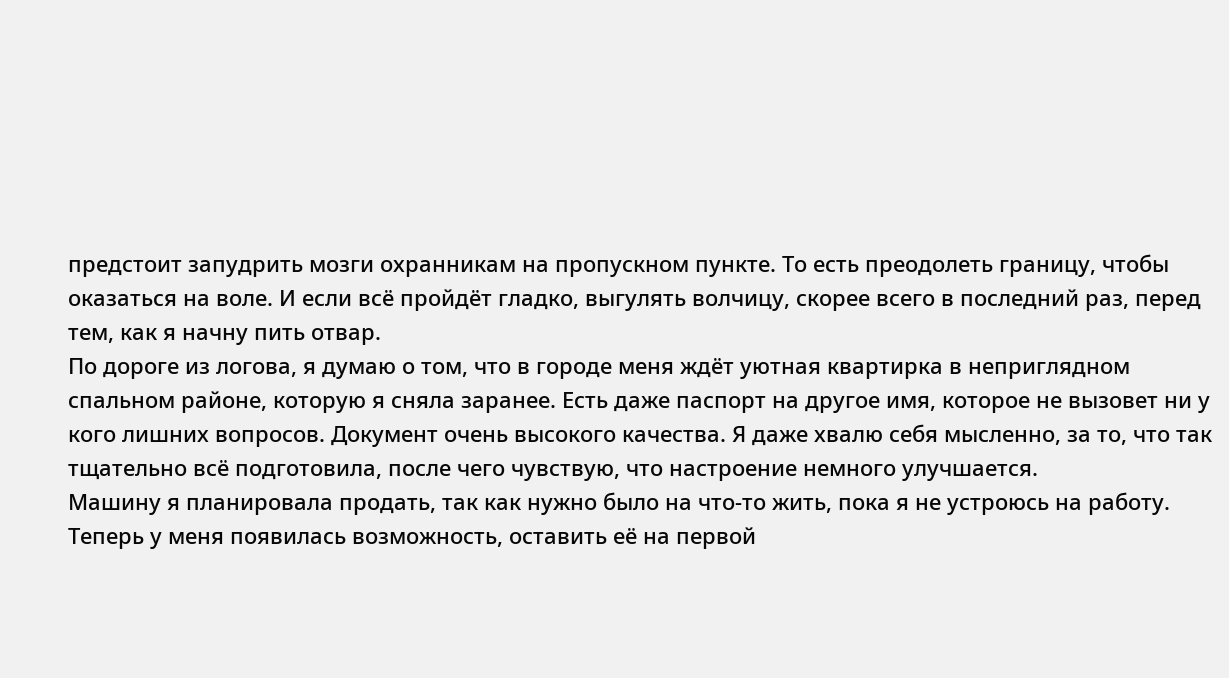предстоит запудрить мозги охранникам на пропускном пункте. То есть преодолеть границу, чтобы оказаться на воле. И если всё пройдёт гладко, выгулять волчицу, скорее всего в последний раз, перед тем, как я начну пить отвар.
По дороге из логова, я думаю о том, что в городе меня ждёт уютная квартирка в неприглядном спальном районе, которую я сняла заранее. Есть даже паспорт на другое имя, которое не вызовет ни у кого лишних вопросов. Документ очень высокого качества. Я даже хвалю себя мысленно, за то, что так тщательно всё подготовила, после чего чувствую, что настроение немного улучшается.
Машину я планировала продать, так как нужно было на что-то жить, пока я не устроюсь на работу. Теперь у меня появилась возможность, оставить её на первой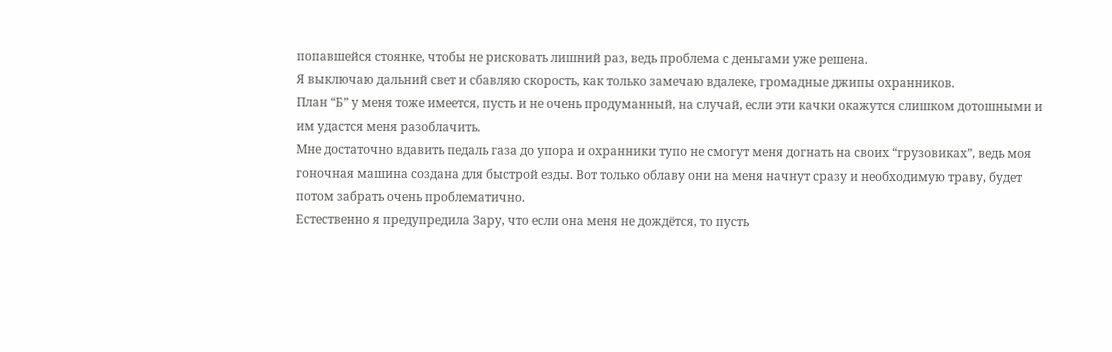попавшейся стоянке, чтобы не рисковать лишний раз, ведь проблема с деньгами уже решена.
Я выключаю дальний свет и сбавляю скорость, как только замечаю вдалеке, громадные джипы охранников.
План “Б” у меня тоже имеется, пусть и не очень продуманный, на случай, если эти качки окажутся слишком дотошными и им удастся меня разоблачить.
Мне достаточно вдавить педаль газа до упора и охранники тупо не смогут меня догнать на своих “грузовиках”, ведь моя гоночная машина создана для быстрой езды. Вот только облаву они на меня начнут сразу и необходимую траву, будет потом забрать очень проблематично.
Естественно я предупредила Зару, что если она меня не дождётся, то пусть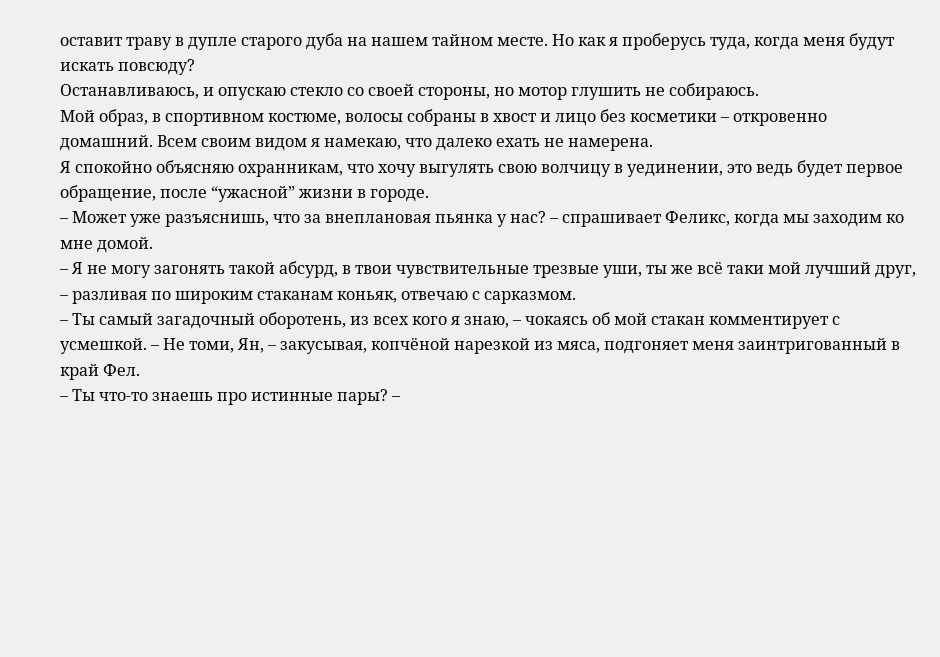оставит траву в дупле старого дуба на нашем тайном месте. Но как я проберусь туда, когда меня будут искать повсюду?
Останавливаюсь, и опускаю стекло со своей стороны, но мотор глушить не собираюсь.
Мой образ, в спортивном костюме, волосы собраны в хвост и лицо без косметики – откровенно домашний. Всем своим видом я намекаю, что далеко ехать не намерена.
Я спокойно объясняю охранникам, что хочу выгулять свою волчицу в уединении, это ведь будет первое обращение, после “ужасной” жизни в городе.
– Может уже разъяснишь, что за внеплановая пьянка у нас? – спрашивает Феликс, когда мы заходим ко мне домой.
– Я не могу загонять такой абсурд, в твои чувствительные трезвые уши, ты же всё таки мой лучший друг, – разливая по широким стаканам коньяк, отвечаю с сарказмом.
– Ты самый загадочный оборотень, из всех кого я знаю, – чокаясь об мой стакан комментирует с усмешкой. – Не томи, Ян, – закусывая, копчёной нарезкой из мяса, подгоняет меня заинтригованный в край Фел.
– Ты что-то знаешь про истинные пары? –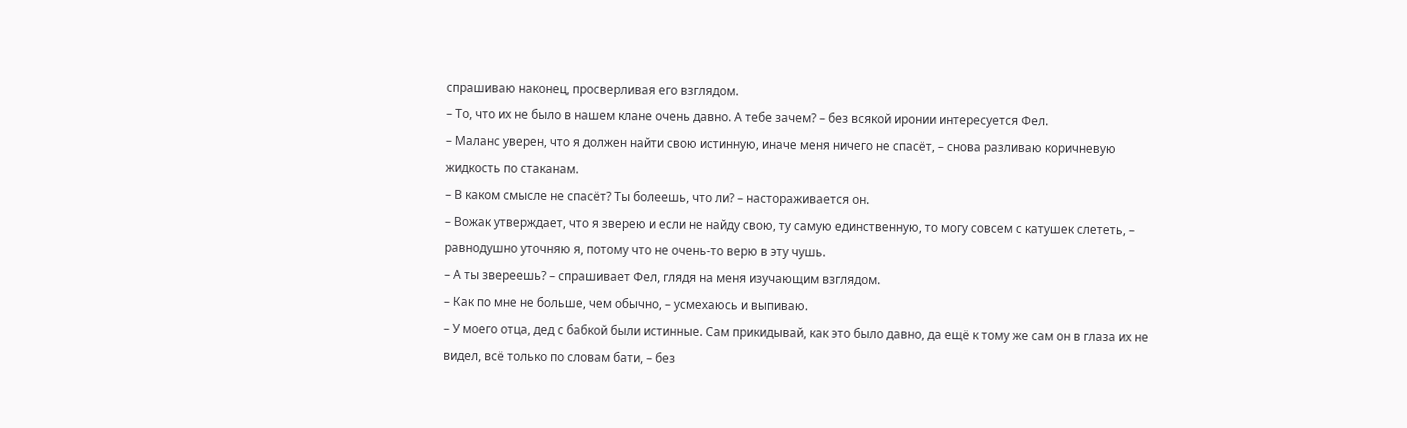спрашиваю наконец, просверливая его взглядом.
– То, что их не было в нашем клане очень давно. А тебе зачем? – без всякой иронии интересуется Фел.
– Маланс уверен, что я должен найти свою истинную, иначе меня ничего не спасёт, – снова разливаю коричневую жидкость по стаканам.
– В каком смысле не спасёт? Ты болеешь, что ли? – настораживается он.
– Вожак утверждает, что я зверею и если не найду свою, ту самую единственную, то могу совсем с катушек слететь, – равнодушно уточняю я, потому что не очень-то верю в эту чушь.
– А ты звереешь? – спрашивает Фел, глядя на меня изучающим взглядом.
– Как по мне не больше, чем обычно, – усмехаюсь и выпиваю.
– У моего отца, дед с бабкой были истинные. Сам прикидывай, как это было давно, да ещё к тому же сам он в глаза их не видел, всё только по словам бати, – без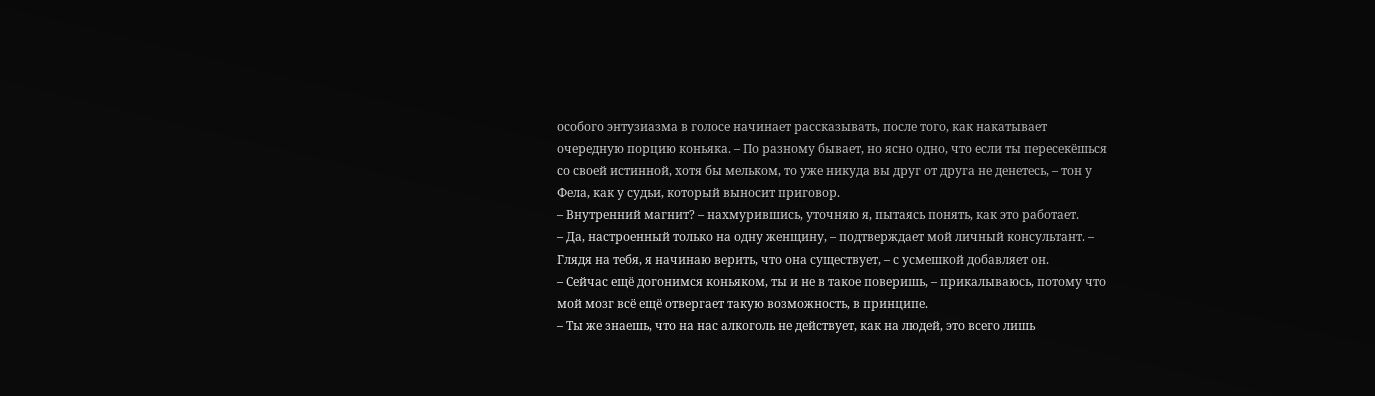особого энтузиазма в голосе начинает рассказывать, после того, как накатывает очередную порцию коньяка. – По разному бывает, но ясно одно, что если ты пересекёшься со своей истинной, хотя бы мельком, то уже никуда вы друг от друга не денетесь, – тон у Фела, как у судьи, который выносит приговор.
– Внутренний магнит? – нахмурившись, уточняю я, пытаясь понять, как это работает.
– Да, настроенный только на одну женщину, – подтверждает мой личный консультант. – Глядя на тебя, я начинаю верить, что она существует, – с усмешкой добавляет он.
– Сейчас ещё догонимся коньяком, ты и не в такое поверишь, – прикалываюсь, потому что мой мозг всё ещё отвергает такую возможность, в принципе.
– Ты же знаешь, что на нас алкоголь не действует, как на людей, это всего лишь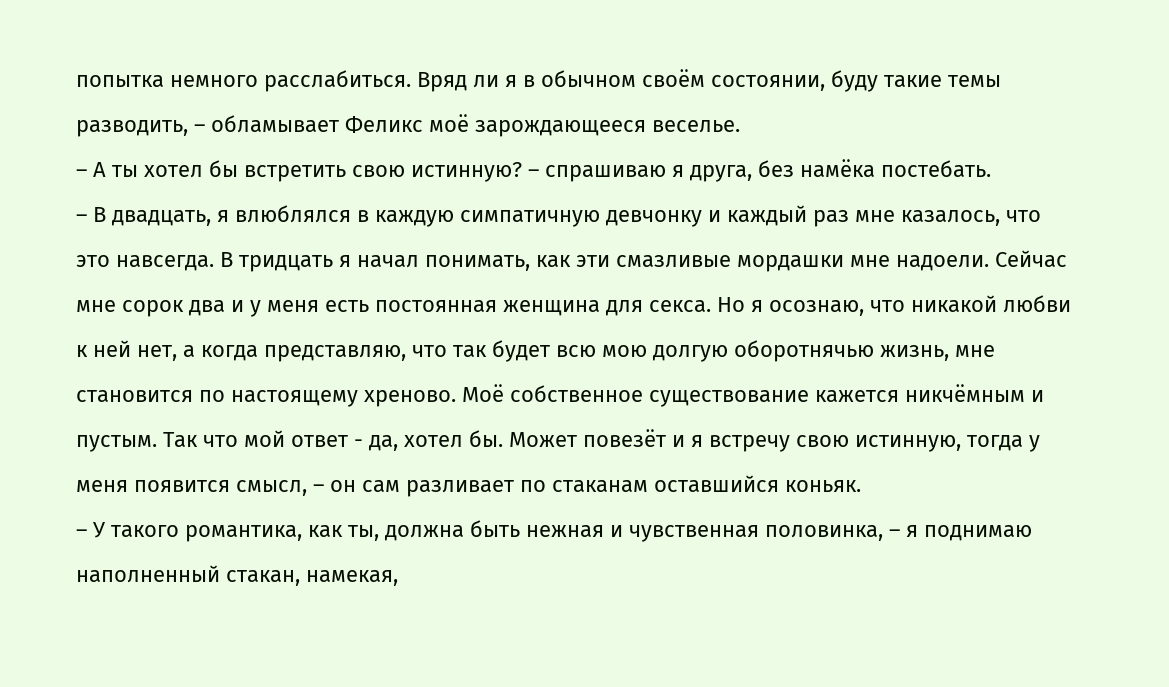попытка немного расслабиться. Вряд ли я в обычном своём состоянии, буду такие темы разводить, – обламывает Феликс моё зарождающееся веселье.
– А ты хотел бы встретить свою истинную? – спрашиваю я друга, без намёка постебать.
– В двадцать, я влюблялся в каждую симпатичную девчонку и каждый раз мне казалось, что это навсегда. В тридцать я начал понимать, как эти смазливые мордашки мне надоели. Сейчас мне сорок два и у меня есть постоянная женщина для секса. Но я осознаю, что никакой любви к ней нет, а когда представляю, что так будет всю мою долгую оборотнячью жизнь, мне становится по настоящему хреново. Моё собственное существование кажется никчёмным и пустым. Так что мой ответ - да, хотел бы. Может повезёт и я встречу свою истинную, тогда у меня появится смысл, – он сам разливает по стаканам оставшийся коньяк.
– У такого романтика, как ты, должна быть нежная и чувственная половинка, – я поднимаю наполненный стакан, намекая,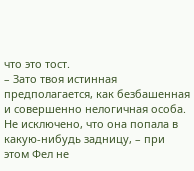что это тост.
– Зато твоя истинная предполагается, как безбашенная и совершенно нелогичная особа. Не исключено, что она попала в какую-нибудь задницу, – при этом Фел не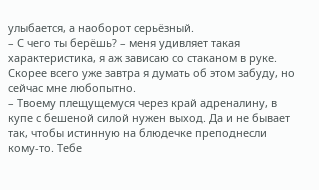улыбается, а наоборот серьёзный.
– С чего ты берёшь? – меня удивляет такая характеристика, я аж зависаю со стаканом в руке. Скорее всего уже завтра я думать об этом забуду, но сейчас мне любопытно.
– Твоему плещущемуся через край адреналину, в купе с бешеной силой нужен выход. Да и не бывает так, чтобы истинную на блюдечке преподнесли кому-то. Тебе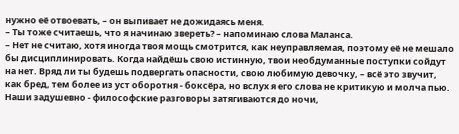нужно её отвоевать, – он выпивает не дожидаясь меня.
– Ты тоже считаешь, что я начинаю звереть? – напоминаю слова Маланса.
– Нет не считаю, хотя иногда твоя мощь смотрится, как неуправляемая, поэтому её не мешало бы дисциплинировать. Когда найдёшь свою истинную, твои необдуманные поступки сойдут на нет. Вряд ли ты будешь подвергать опасности, свою любимую девочку, – всё это звучит, как бред, тем более из уст оборотня - боксёра, но вслух я его слова не критикую и молча пью.
Наши задушевно - философские разговоры затягиваются до ночи,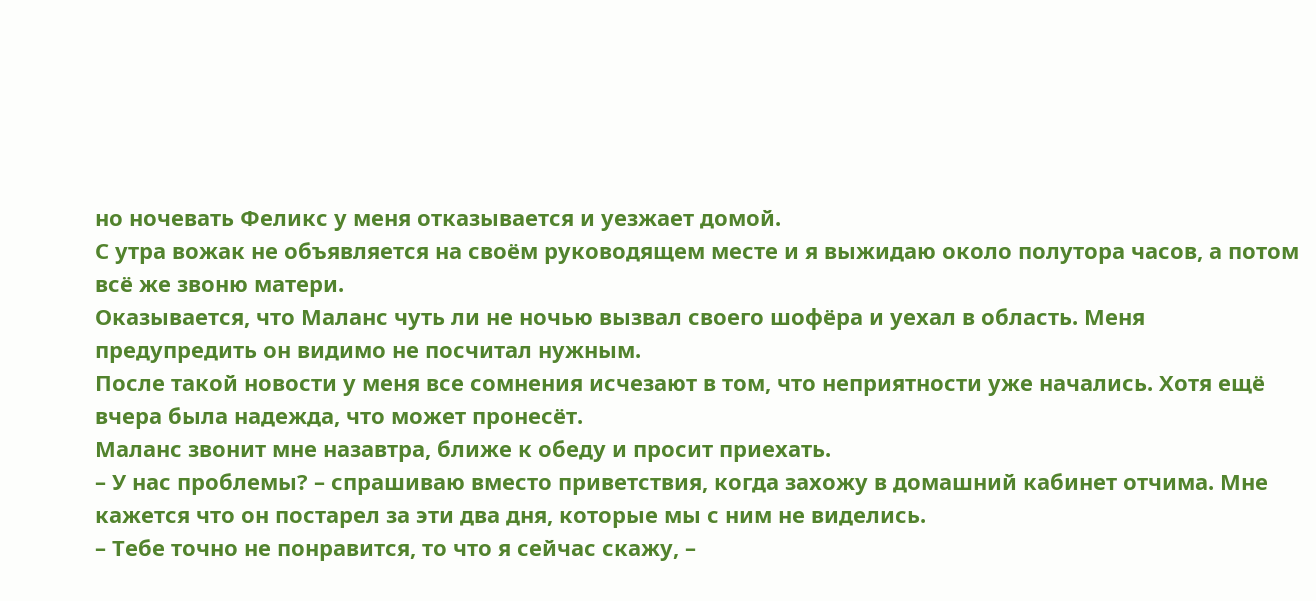но ночевать Феликс у меня отказывается и уезжает домой.
С утра вожак не объявляется на своём руководящем месте и я выжидаю около полутора часов, а потом всё же звоню матери.
Оказывается, что Маланс чуть ли не ночью вызвал своего шофёра и уехал в область. Меня предупредить он видимо не посчитал нужным.
После такой новости у меня все сомнения исчезают в том, что неприятности уже начались. Хотя ещё вчера была надежда, что может пронесёт.
Маланс звонит мне назавтра, ближе к обеду и просит приехать.
– У нас проблемы? – спрашиваю вместо приветствия, когда захожу в домашний кабинет отчима. Мне кажется что он постарел за эти два дня, которые мы с ним не виделись.
– Тебе точно не понравится, то что я сейчас скажу, –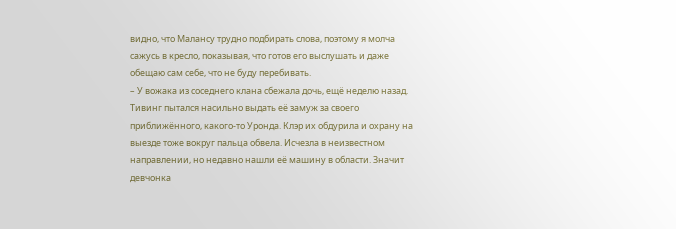видно, что Малансу трудно подбирать слова, поэтому я молча сажусь в кресло, показывая, что готов его выслушать и даже обещаю сам себе, что не буду перебивать.
– У вожака из соседнего клана сбежала дочь, ещё неделю назад. Тивинг пытался насильно выдать её замуж за своего приближённого, какого-то Уронда. Клэр их обдурила и охрану на выезде тоже вокруг пальца обвела. Исчезла в неизвестном направлении, но недавно нашли её машину в области. Значит девчонка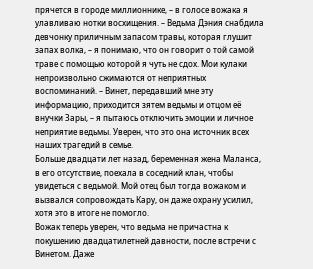прячется в городе миллионнике, – в голосе вожака я улавливаю нотки восхищения. – Ведьма Дэния снабдила девчонку приличным запасом травы, которая глушит запах волка, – я понимаю, что он говорит о той самой траве с помощью которой я чуть не сдох. Мои кулаки непроизвольно сжимаются от неприятных воспоминаний. – Винет, передавший мне эту информацию, приходится зятем ведьмы и отцом её внучки Зары, – я пытаюсь отключить эмоции и личное неприятие ведьмы. Уверен, что это она источник всех наших трагедий в семье.
Больше двадцати лет назад, беременная жена Маланса, в его отсутствие, поехала в соседний клан, чтобы увидеться с ведьмой. Мой отец был тогда вожаком и вызвался сопровождать Кару, он даже охрану усилил, хотя это в итоге не помогло.
Вожак теперь уверен, что ведьма не причастна к покушению двадцатилетней давности, после встречи с Винетом. Даже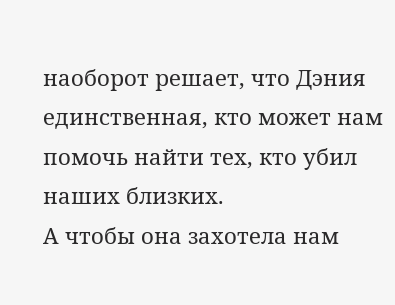наоборот решает, что Дэния единственная, кто может нам помочь найти тех, кто убил наших близких.
А чтобы она захотела нам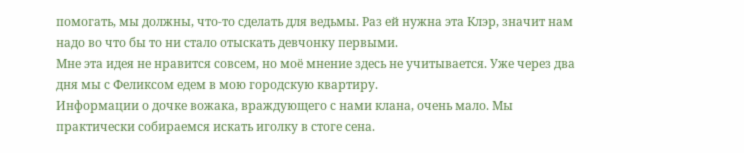помогать, мы должны, что-то сделать для ведьмы. Раз ей нужна эта Клэр, значит нам надо во что бы то ни стало отыскать девчонку первыми.
Мне эта идея не нравится совсем, но моё мнение здесь не учитывается. Уже через два дня мы с Феликсом едем в мою городскую квартиру.
Информации о дочке вожака, враждующего с нами клана, очень мало. Мы практически собираемся искать иголку в стоге сена.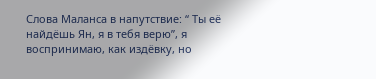Слова Маланса в напутствие: “ Ты её найдёшь Ян, я в тебя верю”, я воспринимаю, как издёвку, но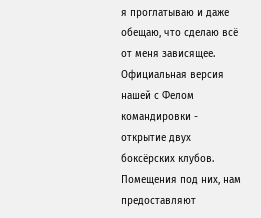я проглатываю и даже обещаю, что сделаю всё от меня зависящее.
Официальная версия нашей с Фелом командировки - открытие двух боксёрских клубов. Помещения под них, нам предоставляют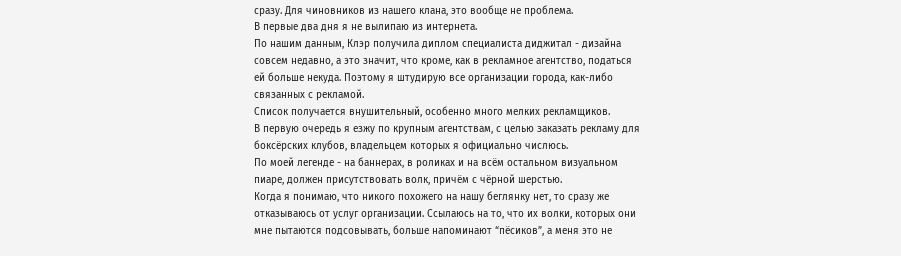сразу. Для чиновников из нашего клана, это вообще не проблема.
В первые два дня я не вылипаю из интернета.
По нашим данным, Клэр получила диплом специалиста диджитал - дизайна совсем недавно, а это значит, что кроме, как в рекламное агентство, податься ей больше некуда. Поэтому я штудирую все организации города, как-либо связанных с рекламой.
Список получается внушительный, особенно много мелких рекламщиков.
В первую очередь я езжу по крупным агентствам, с целью заказать рекламу для боксёрских клубов, владельцем которых я официально числюсь.
По моей легенде - на баннерах, в роликах и на всём остальном визуальном пиаре, должен присутствовать волк, причём с чёрной шерстью.
Когда я понимаю, что никого похожего на нашу беглянку нет, то сразу же отказываюсь от услуг организации. Ссылаюсь на то, что их волки, которых они мне пытаются подсовывать, больше напоминают “пёсиков”, а меня это не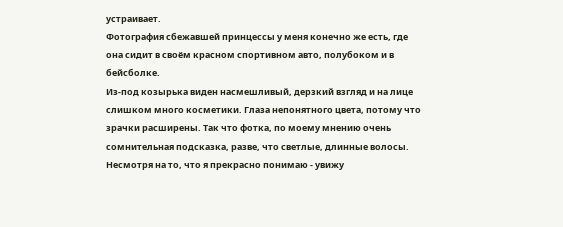устраивает.
Фотография сбежавшей принцессы у меня конечно же есть, где она сидит в своём красном спортивном авто, полубоком и в бейсболке.
Из-под козырька виден насмешливый, дерзкий взгляд и на лице слишком много косметики. Глаза непонятного цвета, потому что зрачки расширены. Так что фотка, по моему мнению очень сомнительная подсказка, разве, что светлые, длинные волосы.
Несмотря на то, что я прекрасно понимаю - увижу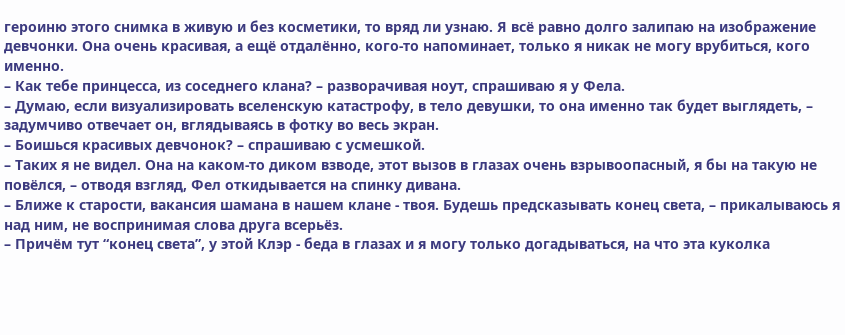героиню этого снимка в живую и без косметики, то вряд ли узнаю. Я всё равно долго залипаю на изображение девчонки. Она очень красивая, а ещё отдалённо, кого-то напоминает, только я никак не могу врубиться, кого именно.
– Как тебе принцесса, из соседнего клана? – разворачивая ноут, спрашиваю я у Фела.
– Думаю, если визуализировать вселенскую катастрофу, в тело девушки, то она именно так будет выглядеть, – задумчиво отвечает он, вглядываясь в фотку во весь экран.
– Боишься красивых девчонок? – спрашиваю с усмешкой.
– Таких я не видел. Она на каком-то диком взводе, этот вызов в глазах очень взрывоопасный, я бы на такую не повёлся, – отводя взгляд, Фел откидывается на спинку дивана.
– Ближе к старости, вакансия шамана в нашем клане - твоя. Будешь предсказывать конец света, – прикалываюсь я над ним, не воспринимая слова друга всерьёз.
– Причём тут “конец света”, у этой Клэр - беда в глазах и я могу только догадываться, на что эта куколка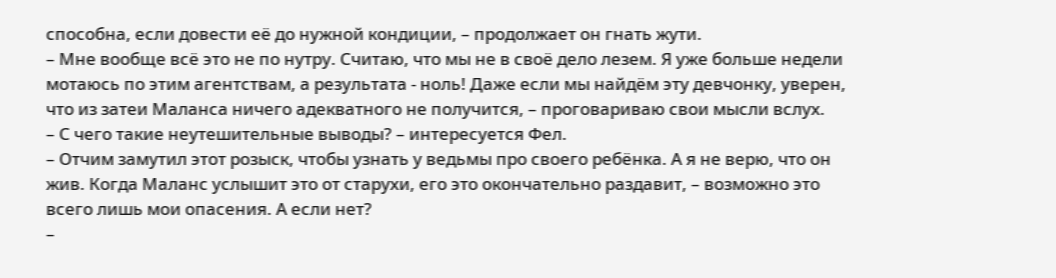способна, если довести её до нужной кондиции, – продолжает он гнать жути.
– Мне вообще всё это не по нутру. Считаю, что мы не в своё дело лезем. Я уже больше недели мотаюсь по этим агентствам, а результата - ноль! Даже если мы найдём эту девчонку, уверен, что из затеи Маланса ничего адекватного не получится, – проговариваю свои мысли вслух.
– С чего такие неутешительные выводы? – интересуется Фел.
– Отчим замутил этот розыск, чтобы узнать у ведьмы про своего ребёнка. А я не верю, что он жив. Когда Маланс услышит это от старухи, его это окончательно раздавит, – возможно это всего лишь мои опасения. А если нет?
–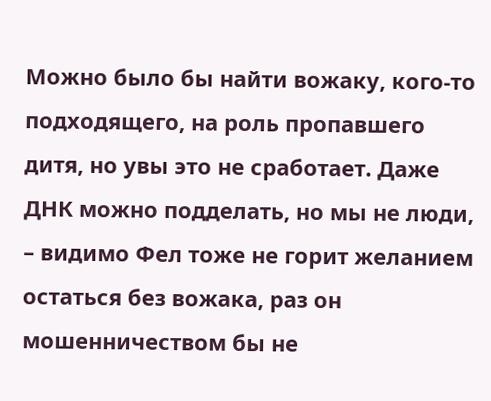Можно было бы найти вожаку, кого-то подходящего, на роль пропавшего дитя, но увы это не сработает. Даже ДНК можно подделать, но мы не люди, – видимо Фел тоже не горит желанием остаться без вожака, раз он мошенничеством бы не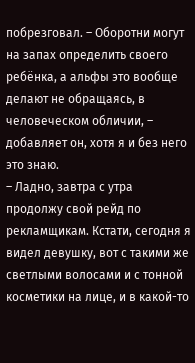побрезговал. – Оборотни могут на запах определить своего ребёнка, а альфы это вообще делают не обращаясь, в человеческом обличии, – добавляет он, хотя я и без него это знаю.
– Ладно, завтра с утра продолжу свой рейд по рекламщикам. Кстати, сегодня я видел девушку, вот с такими же светлыми волосами и с тонной косметики на лице, и в какой-то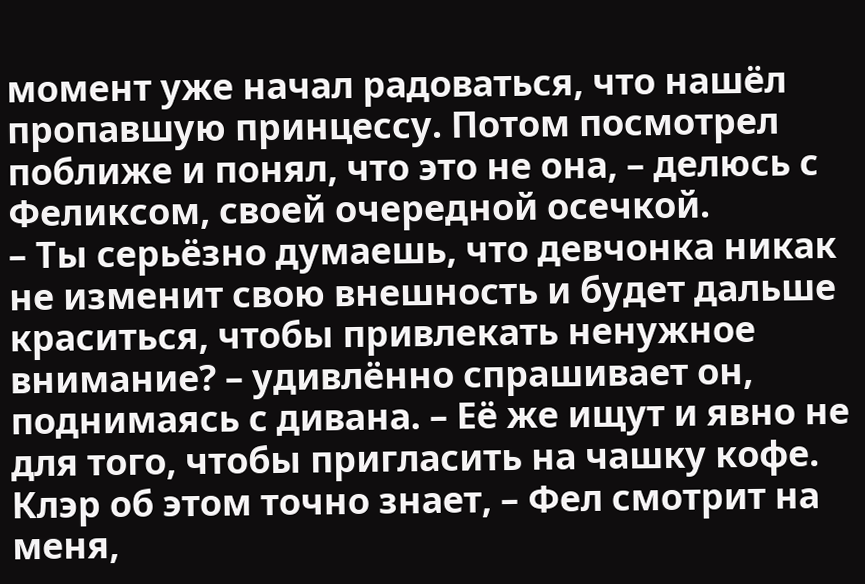момент уже начал радоваться, что нашёл пропавшую принцессу. Потом посмотрел поближе и понял, что это не она, – делюсь с Феликсом, своей очередной осечкой.
– Ты серьёзно думаешь, что девчонка никак не изменит свою внешность и будет дальше краситься, чтобы привлекать ненужное внимание? – удивлённо спрашивает он, поднимаясь с дивана. – Её же ищут и явно не для того, чтобы пригласить на чашку кофе. Клэр об этом точно знает, – Фел смотрит на меня,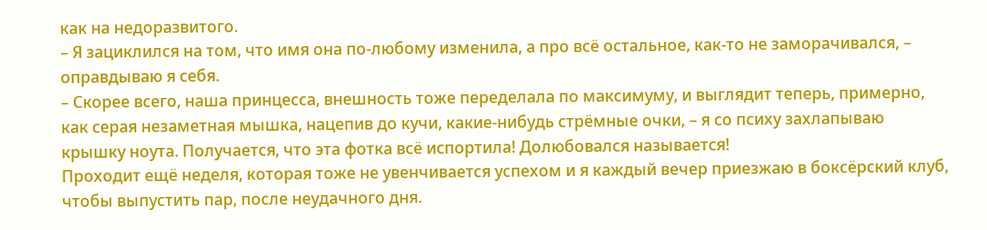как на недоразвитого.
– Я зациклился на том, что имя она по-любому изменила, а про всё остальное, как-то не заморачивался, – оправдываю я себя.
– Скорее всего, наша принцесса, внешность тоже переделала по максимуму, и выглядит теперь, примерно, как серая незаметная мышка, нацепив до кучи, какие-нибудь стрёмные очки, – я со психу захлапываю крышку ноута. Получается, что эта фотка всё испортила! Долюбовался называется!
Проходит ещё неделя, которая тоже не увенчивается успехом и я каждый вечер приезжаю в боксёрский клуб, чтобы выпустить пар, после неудачного дня.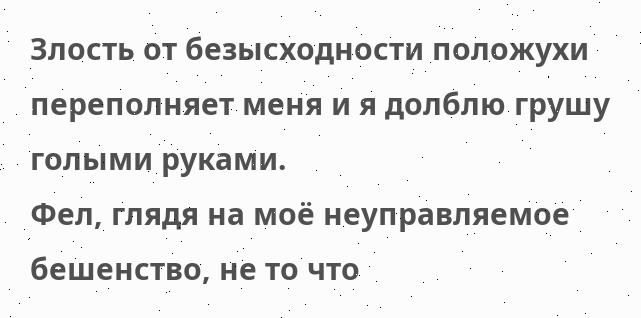Злость от безысходности положухи переполняет меня и я долблю грушу голыми руками.
Фел, глядя на моё неуправляемое бешенство, не то что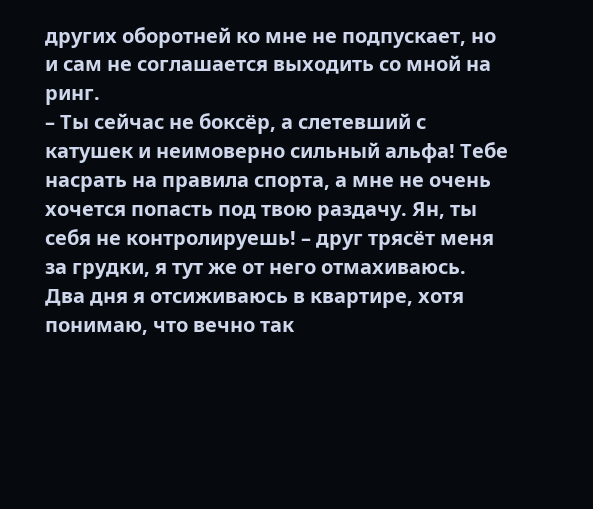других оборотней ко мне не подпускает, но и сам не соглашается выходить со мной на ринг.
– Ты сейчас не боксёр, а слетевший с катушек и неимоверно сильный альфа! Тебе насрать на правила спорта, а мне не очень хочется попасть под твою раздачу. Ян, ты себя не контролируешь! – друг трясёт меня за грудки, я тут же от него отмахиваюсь.
Два дня я отсиживаюсь в квартире, хотя понимаю, что вечно так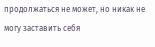продолжаться не может, но никак не могу заставить себя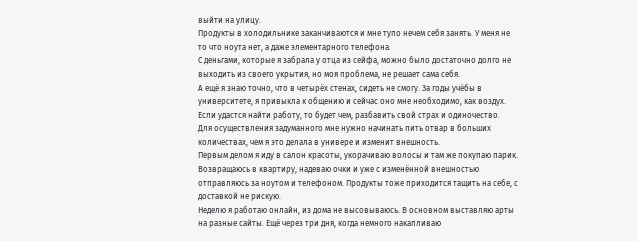выйти на улицу.
Продукты в холодильнике заканчиваются и мне тупо нечем себя занять. У меня не то что ноута нет, а даже элементарного телефона.
С деньгами, которые я забрала у отца из сейфа, можно было достаточно долго не выходить из своего укрытия, но моя проблема, не решает сама себя.
А ещё я знаю точно, что в четырёх стенах, сидеть не смогу. За годы учёбы в университете, я привыкла к общению и сейчас оно мне необходимо, как воздух. Если удастся найти работу, то будет чем, разбавить свой страх и одиночество.
Для осуществления задуманного мне нужно начинать пить отвар в больших количествах, чем я это делала в универе и изменит внешность.
Первым делом я иду в салон красоты, укорачиваю волосы и там же покупаю парик.
Возвращаюсь в квартиру, надеваю очки и уже с изменённой внешностью отправляюсь за ноутом и телефоном. Продукты тоже приходится тащить на себе, с доставкой не рискую.
Неделю я работаю онлайн, из дома не высовываюсь. В основном выставляю арты на разные сайты. Ещё через три дня, когда немного накапливаю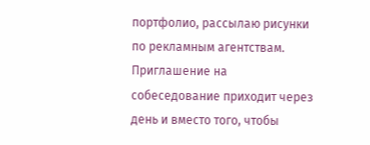портфолио, рассылаю рисунки по рекламным агентствам.
Приглашение на собеседование приходит через день и вместо того, чтобы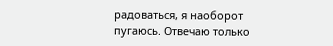радоваться, я наоборот пугаюсь. Отвечаю только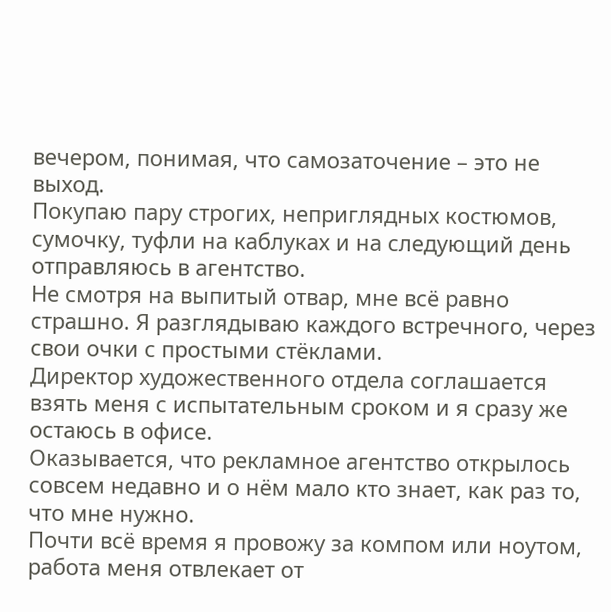вечером, понимая, что самозаточение – это не выход.
Покупаю пару строгих, неприглядных костюмов, сумочку, туфли на каблуках и на следующий день отправляюсь в агентство.
Не смотря на выпитый отвар, мне всё равно страшно. Я разглядываю каждого встречного, через свои очки с простыми стёклами.
Директор художественного отдела соглашается взять меня с испытательным сроком и я сразу же остаюсь в офисе.
Оказывается, что рекламное агентство открылось совсем недавно и о нём мало кто знает, как раз то, что мне нужно.
Почти всё время я провожу за компом или ноутом, работа меня отвлекает от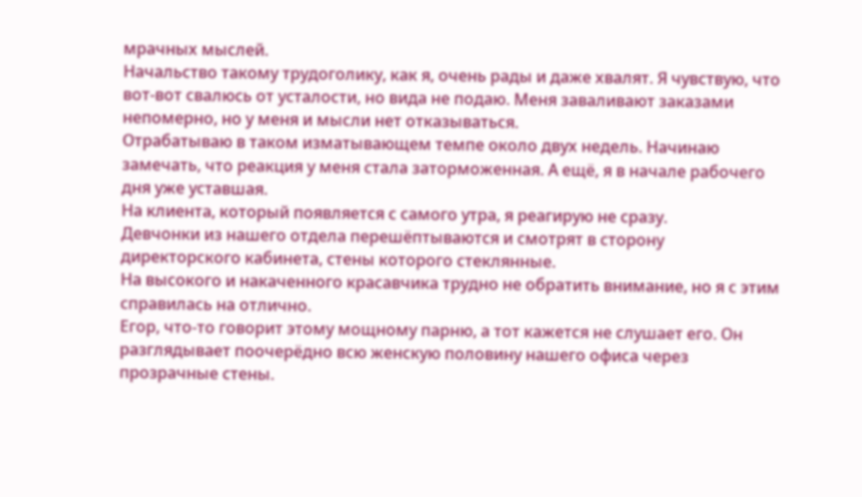мрачных мыслей.
Начальство такому трудоголику, как я, очень рады и даже хвалят. Я чувствую, что вот-вот свалюсь от усталости, но вида не подаю. Меня заваливают заказами непомерно, но у меня и мысли нет отказываться.
Отрабатываю в таком изматывающем темпе около двух недель. Начинаю замечать, что реакция у меня стала заторможенная. А ещё, я в начале рабочего дня уже уставшая.
На клиента, который появляется с самого утра, я реагирую не сразу.
Девчонки из нашего отдела перешёптываются и смотрят в сторону директорского кабинета, стены которого стеклянные.
На высокого и накаченного красавчика трудно не обратить внимание, но я с этим справилась на отлично.
Егор, что-то говорит этому мощному парню, а тот кажется не слушает его. Он разглядывает поочерёдно всю женскую половину нашего офиса через прозрачные стены.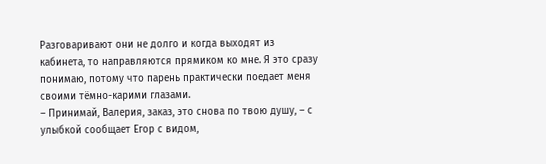Разговаривают они не долго и когда выходят из кабинета, то направляются прямиком ко мне. Я это сразу понимаю, потому что парень практически поедает меня своими тёмно-карими глазами.
– Принимай, Валерия, заказ, это снова по твою душу, – с улыбкой сообщает Егор с видом,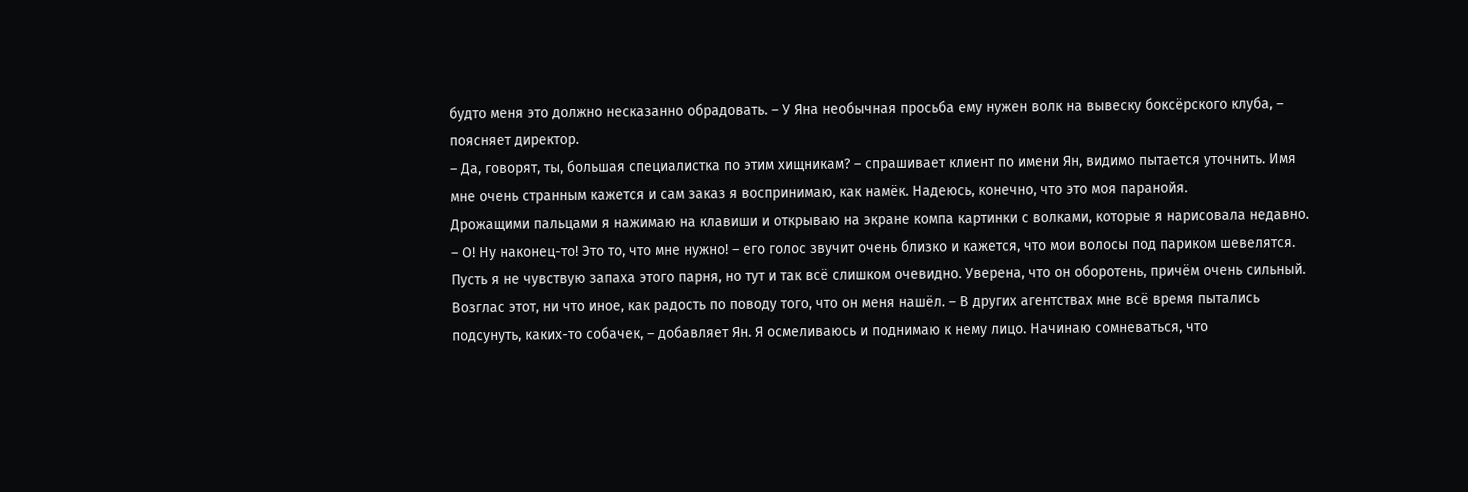будто меня это должно несказанно обрадовать. – У Яна необычная просьба ему нужен волк на вывеску боксёрского клуба, – поясняет директор.
– Да, говорят, ты, большая специалистка по этим хищникам? – спрашивает клиент по имени Ян, видимо пытается уточнить. Имя мне очень странным кажется и сам заказ я воспринимаю, как намёк. Надеюсь, конечно, что это моя паранойя.
Дрожащими пальцами я нажимаю на клавиши и открываю на экране компа картинки с волками, которые я нарисовала недавно.
– О! Ну наконец-то! Это то, что мне нужно! – его голос звучит очень близко и кажется, что мои волосы под париком шевелятся. Пусть я не чувствую запаха этого парня, но тут и так всё слишком очевидно. Уверена, что он оборотень, причём очень сильный. Возглас этот, ни что иное, как радость по поводу того, что он меня нашёл. – В других агентствах мне всё время пытались подсунуть, каких-то собачек, – добавляет Ян. Я осмеливаюсь и поднимаю к нему лицо. Начинаю сомневаться, что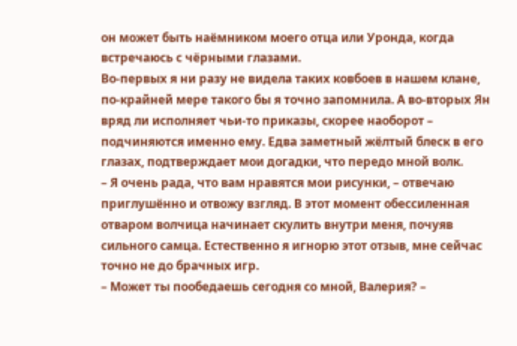он может быть наёмником моего отца или Уронда, когда встречаюсь с чёрными глазами.
Во-первых я ни разу не видела таких ковбоев в нашем клане, по-крайней мере такого бы я точно запомнила. А во-вторых Ян вряд ли исполняет чьи-то приказы, скорее наоборот – подчиняются именно ему. Едва заметный жёлтый блеск в его глазах, подтверждает мои догадки, что передо мной волк.
– Я очень рада, что вам нравятся мои рисунки, – отвечаю приглушённо и отвожу взгляд. В этот момент обессиленная отваром волчица начинает скулить внутри меня, почуяв сильного самца. Естественно я игнорю этот отзыв, мне сейчас точно не до брачных игр.
– Может ты пообедаешь сегодня со мной, Валерия? –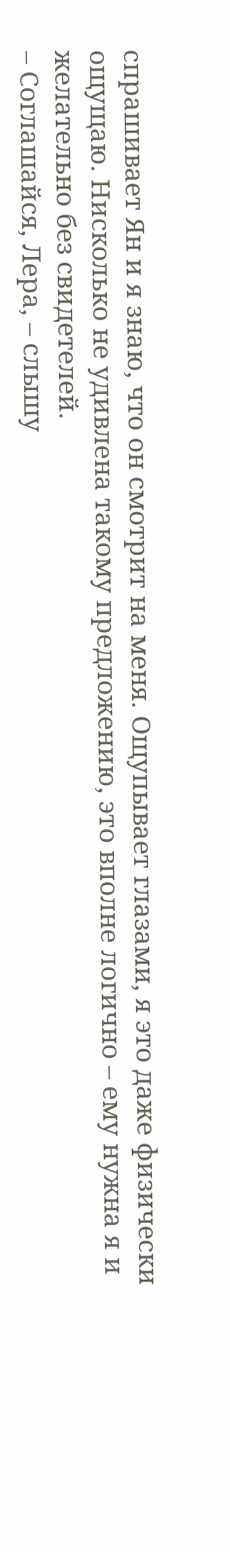спрашивает Ян и я знаю, что он смотрит на меня. Ощупывает глазами, я это даже физически ощущаю. Нисколько не удивлена такому предложению, это вполне логично – ему нужна я и желательно без свидетелей.
– Соглашайся, Лера, – слышу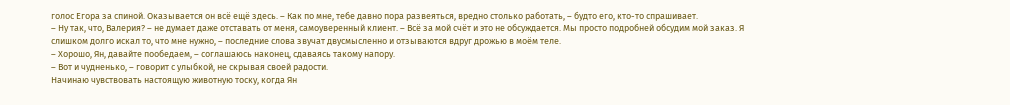голос Егора за спиной. Оказывается он всё ещё здесь. – Как по мне, тебе давно пора развеяться, вредно столько работать, – будто его, кто-то спрашивает.
– Ну так, что, Валерия? – не думает даже отставать от меня, самоуверенный клиент. – Всё за мой счёт и это не обсуждается. Мы просто подробней обсудим мой заказ. Я слишком долго искал то, что мне нужно, – последние слова звучат двусмысленно и отзываются вдруг дрожью в моём теле.
– Хорошо, Ян, давайте пообедаем, – соглашаюсь наконец, сдаваясь такому напору.
– Вот и чудненько, – говорит с улыбкой, не скрывая своей радости.
Начинаю чувствовать настоящую животную тоску, когда Ян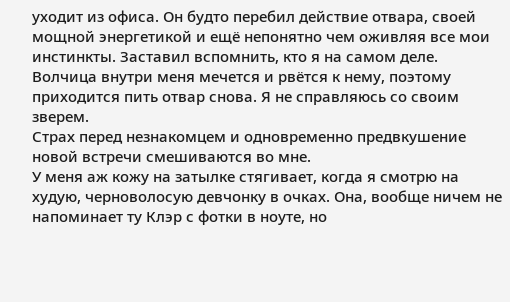уходит из офиса. Он будто перебил действие отвара, своей мощной энергетикой и ещё непонятно чем оживляя все мои инстинкты. Заставил вспомнить, кто я на самом деле.
Волчица внутри меня мечется и рвётся к нему, поэтому приходится пить отвар снова. Я не справляюсь со своим зверем.
Страх перед незнакомцем и одновременно предвкушение новой встречи смешиваются во мне.
У меня аж кожу на затылке стягивает, когда я смотрю на худую, черноволосую девчонку в очках. Она, вообще ничем не напоминает ту Клэр с фотки в ноуте, но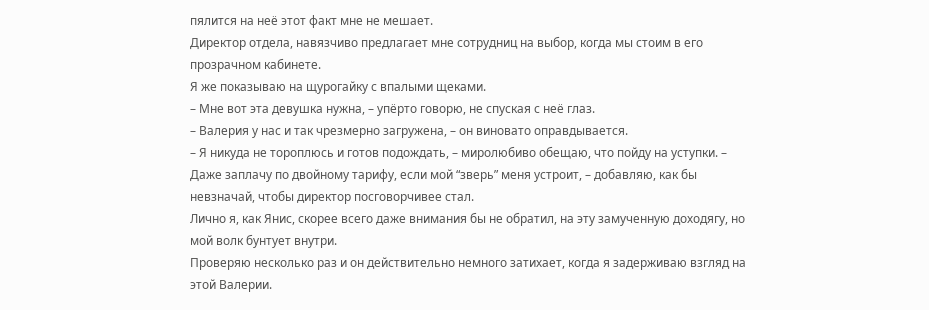пялится на неё этот факт мне не мешает.
Директор отдела, навязчиво предлагает мне сотрудниц на выбор, когда мы стоим в его прозрачном кабинете.
Я же показываю на щурогайку с впалыми щеками.
– Мне вот эта девушка нужна, – упёрто говорю, не спуская с неё глаз.
– Валерия у нас и так чрезмерно загружена, – он виновато оправдывается.
– Я никуда не тороплюсь и готов подождать, – миролюбиво обещаю, что пойду на уступки. – Даже заплачу по двойному тарифу, если мой “зверь” меня устроит, – добавляю, как бы невзначай, чтобы директор посговорчивее стал.
Лично я, как Янис, скорее всего даже внимания бы не обратил, на эту замученную доходягу, но мой волк бунтует внутри.
Проверяю несколько раз и он действительно немного затихает, когда я задерживаю взгляд на этой Валерии.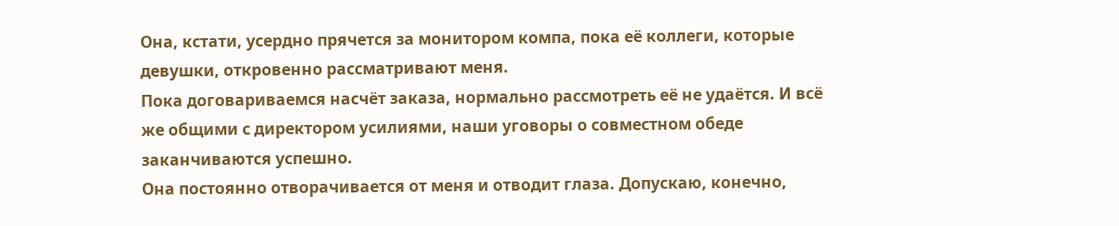Она, кстати, усердно прячется за монитором компа, пока её коллеги, которые девушки, откровенно рассматривают меня.
Пока договариваемся насчёт заказа, нормально рассмотреть её не удаётся. И всё же общими с директором усилиями, наши уговоры о совместном обеде заканчиваются успешно.
Она постоянно отворачивается от меня и отводит глаза. Допускаю, конечно,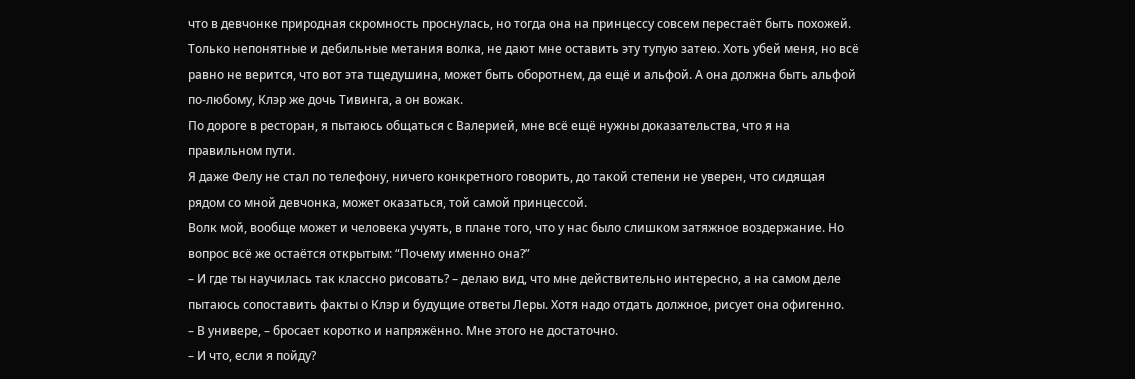что в девчонке природная скромность проснулась, но тогда она на принцессу совсем перестаёт быть похожей.
Только непонятные и дебильные метания волка, не дают мне оставить эту тупую затею. Хоть убей меня, но всё равно не верится, что вот эта тщедушина, может быть оборотнем, да ещё и альфой. А она должна быть альфой по-любому, Клэр же дочь Тивинга, а он вожак.
По дороге в ресторан, я пытаюсь общаться с Валерией, мне всё ещё нужны доказательства, что я на правильном пути.
Я даже Фелу не стал по телефону, ничего конкретного говорить, до такой степени не уверен, что сидящая рядом со мной девчонка, может оказаться, той самой принцессой.
Волк мой, вообще может и человека учуять, в плане того, что у нас было слишком затяжное воздержание. Но вопрос всё же остаётся открытым: “Почему именно она?”
– И где ты научилась так классно рисовать? – делаю вид, что мне действительно интересно, а на самом деле пытаюсь сопоставить факты о Клэр и будущие ответы Леры. Хотя надо отдать должное, рисует она офигенно.
– В универе, – бросает коротко и напряжённо. Мне этого не достаточно.
– И что, если я пойду?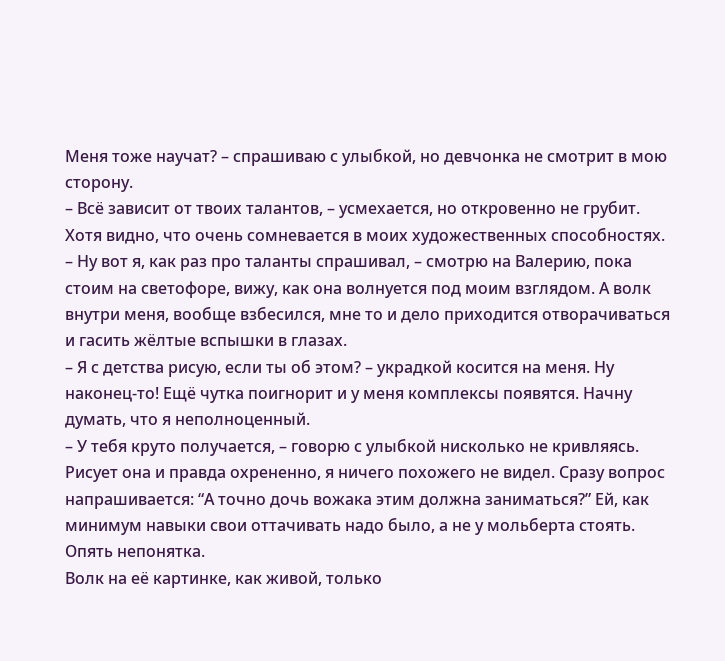Меня тоже научат? – спрашиваю с улыбкой, но девчонка не смотрит в мою сторону.
– Всё зависит от твоих талантов, – усмехается, но откровенно не грубит. Хотя видно, что очень сомневается в моих художественных способностях.
– Ну вот я, как раз про таланты спрашивал, – смотрю на Валерию, пока стоим на светофоре, вижу, как она волнуется под моим взглядом. А волк внутри меня, вообще взбесился, мне то и дело приходится отворачиваться и гасить жёлтые вспышки в глазах.
– Я с детства рисую, если ты об этом? – украдкой косится на меня. Ну наконец-то! Ещё чутка поигнорит и у меня комплексы появятся. Начну думать, что я неполноценный.
– У тебя круто получается, – говорю с улыбкой нисколько не кривляясь.
Рисует она и правда охрененно, я ничего похожего не видел. Сразу вопрос напрашивается: “А точно дочь вожака этим должна заниматься?” Ей, как минимум навыки свои оттачивать надо было, а не у мольберта стоять. Опять непонятка.
Волк на её картинке, как живой, только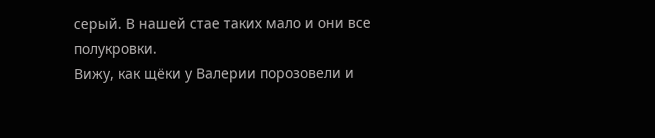серый. В нашей стае таких мало и они все полукровки.
Вижу, как щёки у Валерии порозовели и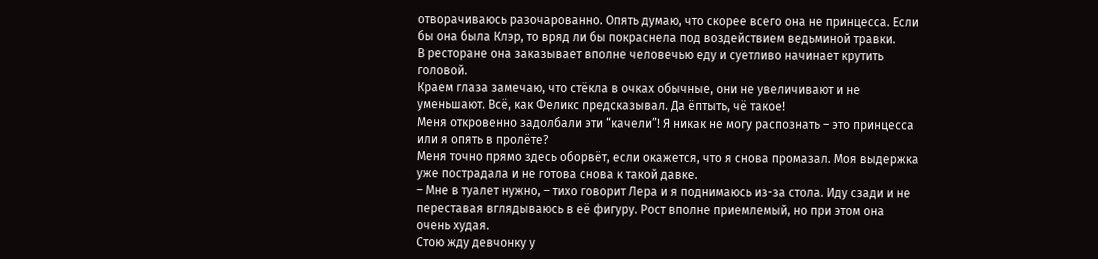отворачиваюсь разочарованно. Опять думаю, что скорее всего она не принцесса. Если бы она была Клэр, то вряд ли бы покраснела под воздействием ведьминой травки.
В ресторане она заказывает вполне человечью еду и суетливо начинает крутить головой.
Краем глаза замечаю, что стёкла в очках обычные, они не увеличивают и не уменьшают. Всё, как Феликс предсказывал. Да ёптыть, чё такое!
Меня откровенно задолбали эти “качели”! Я никак не могу распознать – это принцесса или я опять в пролёте?
Меня точно прямо здесь оборвёт, если окажется, что я снова промазал. Моя выдержка уже пострадала и не готова снова к такой давке.
– Мне в туалет нужно, – тихо говорит Лера и я поднимаюсь из-за стола. Иду сзади и не переставая вглядываюсь в её фигуру. Рост вполне приемлемый, но при этом она очень худая.
Стою жду девчонку у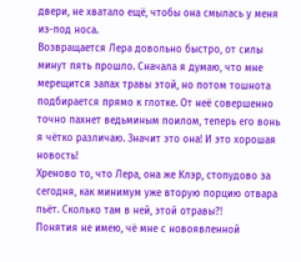двери, не хватало ещё, чтобы она смылась у меня из-под носа.
Возвращается Лера довольно быстро, от силы минут пять прошло. Сначала я думаю, что мне мерещится запах травы этой, но потом тошнота подбирается прямо к глотке. От неё совершенно точно пахнет ведьминым поилом, теперь его вонь я чётко различаю. Значит это она! И это хорошая новость!
Хреново то, что Лера, она же Клэр, стопудово за сегодня, как минимум уже вторую порцию отвара пьёт. Сколько там в ней, этой отравы?!
Понятия не имею, чё мне с новоявленной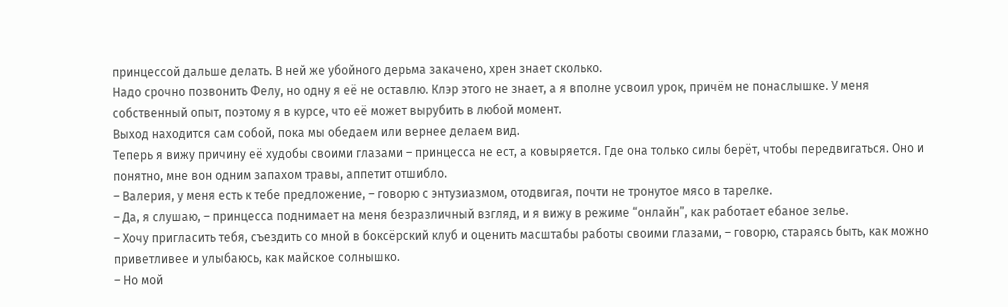принцессой дальше делать. В ней же убойного дерьма закачено, хрен знает сколько.
Надо срочно позвонить Фелу, но одну я её не оставлю. Клэр этого не знает, а я вполне усвоил урок, причём не понаслышке. У меня собственный опыт, поэтому я в курсе, что её может вырубить в любой момент.
Выход находится сам собой, пока мы обедаем или вернее делаем вид.
Теперь я вижу причину её худобы своими глазами – принцесса не ест, а ковыряется. Где она только силы берёт, чтобы передвигаться. Оно и понятно, мне вон одним запахом травы, аппетит отшибло.
– Валерия, у меня есть к тебе предложение, – говорю с энтузиазмом, отодвигая, почти не тронутое мясо в тарелке.
– Да, я слушаю, – принцесса поднимает на меня безразличный взгляд, и я вижу в режиме “онлайн”, как работает ебаное зелье.
– Хочу пригласить тебя, съездить со мной в боксёрский клуб и оценить масштабы работы своими глазами, – говорю, стараясь быть, как можно приветливее и улыбаюсь, как майское солнышко.
– Но мой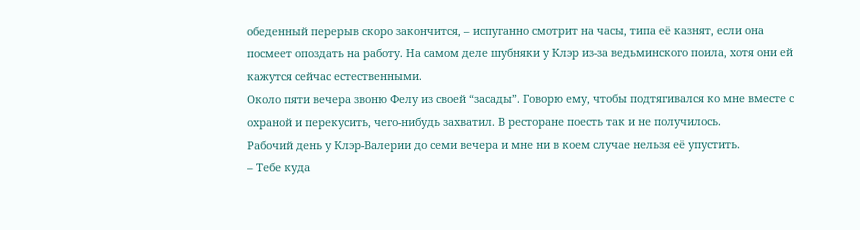обеденный перерыв скоро закончится, – испуганно смотрит на часы, типа её казнят, если она посмеет опоздать на работу. На самом деле шубняки у Клэр из-за ведьминского поила, хотя они ей кажутся сейчас естественными.
Около пяти вечера звоню Фелу из своей “засады”. Говорю ему, чтобы подтягивался ко мне вместе с охраной и перекусить, чего-нибудь захватил. В ресторане поесть так и не получилось.
Рабочий день у Клэр-Валерии до семи вечера и мне ни в коем случае нельзя её упустить.
– Тебе куда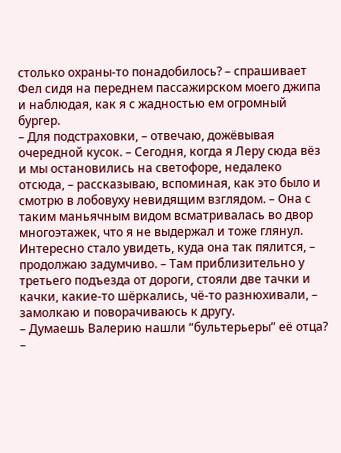столько охраны-то понадобилось? – спрашивает Фел сидя на переднем пассажирском моего джипа и наблюдая, как я с жадностью ем огромный бургер.
– Для подстраховки, – отвечаю, дожёвывая очередной кусок. – Сегодня, когда я Леру сюда вёз и мы остановились на светофоре, недалеко отсюда, – рассказываю, вспоминая, как это было и смотрю в лобовуху невидящим взглядом. – Она с таким маньячным видом всматривалась во двор многоэтажек, что я не выдержал и тоже глянул. Интересно стало увидеть, куда она так пялится, – продолжаю задумчиво. – Там приблизительно у третьего подъезда от дороги, стояли две тачки и качки, какие-то шёркались, чё-то разнюхивали, – замолкаю и поворачиваюсь к другу.
– Думаешь Валерию нашли “бультерьеры” её отца? –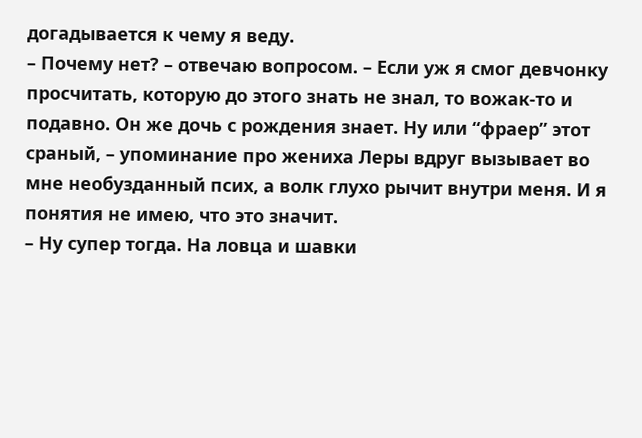догадывается к чему я веду.
– Почему нет? – отвечаю вопросом. – Если уж я смог девчонку просчитать, которую до этого знать не знал, то вожак-то и подавно. Он же дочь с рождения знает. Ну или “фраер” этот сраный, – упоминание про жениха Леры вдруг вызывает во мне необузданный псих, а волк глухо рычит внутри меня. И я понятия не имею, что это значит.
– Ну супер тогда. На ловца и шавки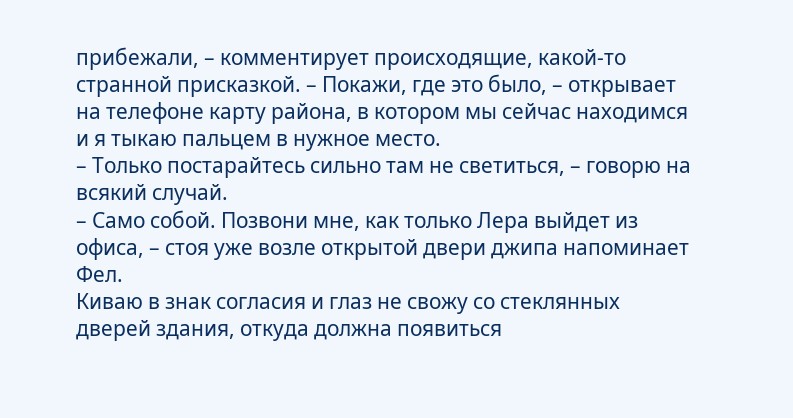прибежали, – комментирует происходящие, какой-то странной присказкой. – Покажи, где это было, – открывает на телефоне карту района, в котором мы сейчас находимся и я тыкаю пальцем в нужное место.
– Только постарайтесь сильно там не светиться, – говорю на всякий случай.
– Само собой. Позвони мне, как только Лера выйдет из офиса, – стоя уже возле открытой двери джипа напоминает Фел.
Киваю в знак согласия и глаз не свожу со стеклянных дверей здания, откуда должна появиться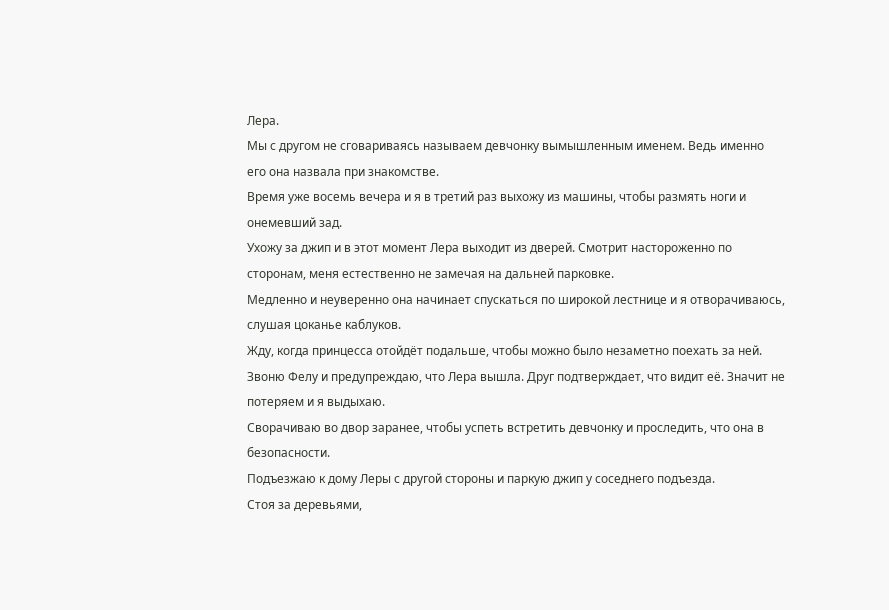Лера.
Мы с другом не сговариваясь называем девчонку вымышленным именем. Ведь именно его она назвала при знакомстве.
Время уже восемь вечера и я в третий раз выхожу из машины, чтобы размять ноги и онемевший зад.
Ухожу за джип и в этот момент Лера выходит из дверей. Смотрит настороженно по сторонам, меня естественно не замечая на дальней парковке.
Медленно и неуверенно она начинает спускаться по широкой лестнице и я отворачиваюсь, слушая цоканье каблуков.
Жду, когда принцесса отойдёт подальше, чтобы можно было незаметно поехать за ней.
Звоню Фелу и предупреждаю, что Лера вышла. Друг подтверждает, что видит её. Значит не потеряем и я выдыхаю.
Сворачиваю во двор заранее, чтобы успеть встретить девчонку и проследить, что она в безопасности.
Подъезжаю к дому Леры с другой стороны и паркую джип у соседнего подъезда.
Стоя за деревьями,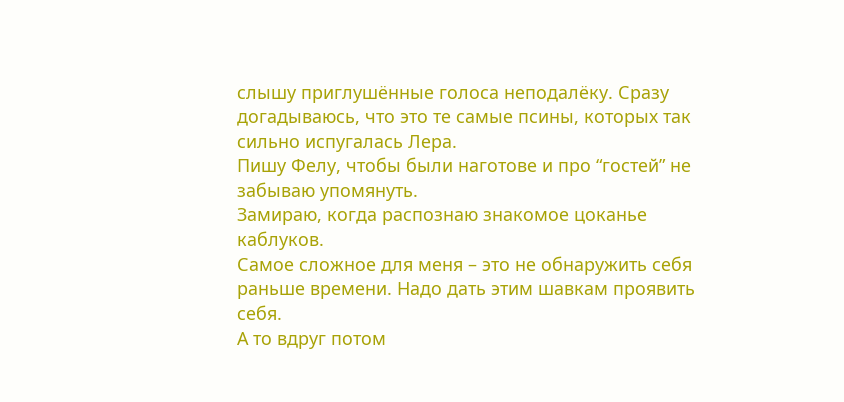слышу приглушённые голоса неподалёку. Сразу догадываюсь, что это те самые псины, которых так сильно испугалась Лера.
Пишу Фелу, чтобы были наготове и про “гостей” не забываю упомянуть.
Замираю, когда распознаю знакомое цоканье каблуков.
Самое сложное для меня – это не обнаружить себя раньше времени. Надо дать этим шавкам проявить себя.
А то вдруг потом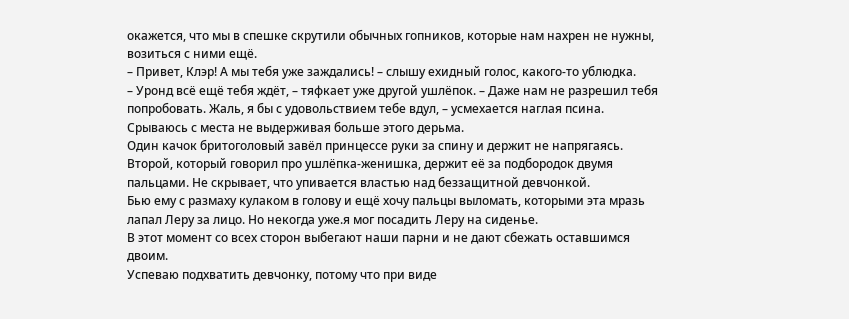окажется, что мы в спешке скрутили обычных гопников, которые нам нахрен не нужны, возиться с ними ещё.
– Привет, Клэр! А мы тебя уже заждались! – слышу ехидный голос, какого-то ублюдка.
– Уронд всё ещё тебя ждёт, – тяфкает уже другой ушлёпок. – Даже нам не разрешил тебя попробовать. Жаль, я бы с удовольствием тебе вдул, – усмехается наглая псина.
Срываюсь с места не выдерживая больше этого дерьма.
Один качок бритоголовый завёл принцессе руки за спину и держит не напрягаясь.
Второй, который говорил про ушлёпка-женишка, держит её за подбородок двумя пальцами. Не скрывает, что упивается властью над беззащитной девчонкой.
Бью ему с размаху кулаком в голову и ещё хочу пальцы выломать, которыми эта мразь лапал Леру за лицо. Но некогда уже.я мог посадить Леру на сиденье.
В этот момент со всех сторон выбегают наши парни и не дают сбежать оставшимся двоим.
Успеваю подхватить девчонку, потому что при виде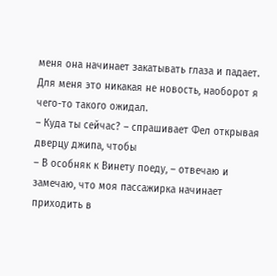меня она начинает закатывать глаза и падает.
Для меня это никакая не новость, наоборот я чего-то такого ожидал.
– Куда ты сейчас? – спрашивает Фел открывая дверцу джипа, чтобы
– В особняк к Винету поеду, – отвечаю и замечаю, что моя пассажирка начинает приходить в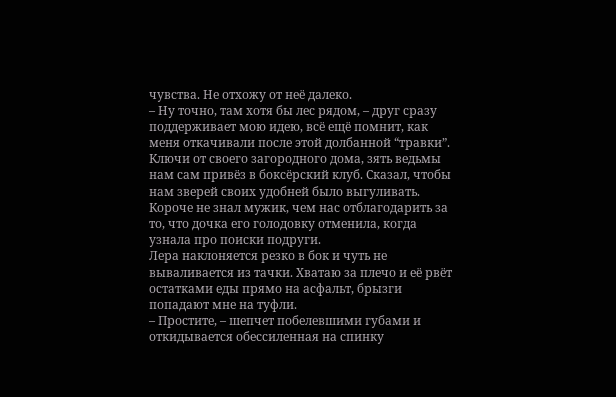чувства. Не отхожу от неё далеко.
– Ну точно, там хотя бы лес рядом, – друг сразу поддерживает мою идею, всё ещё помнит, как меня откачивали после этой долбанной “травки”.
Ключи от своего загородного дома, зять ведьмы нам сам привёз в боксёрский клуб. Сказал, чтобы нам зверей своих удобней было выгуливать.
Короче не знал мужик, чем нас отблагодарить за то, что дочка его голодовку отменила, когда узнала про поиски подруги.
Лера наклоняется резко в бок и чуть не вываливается из тачки. Хватаю за плечо и её рвёт остатками еды прямо на асфальт, брызги попадают мне на туфли.
– Простите, – шепчет побелевшими губами и откидывается обессиленная на спинку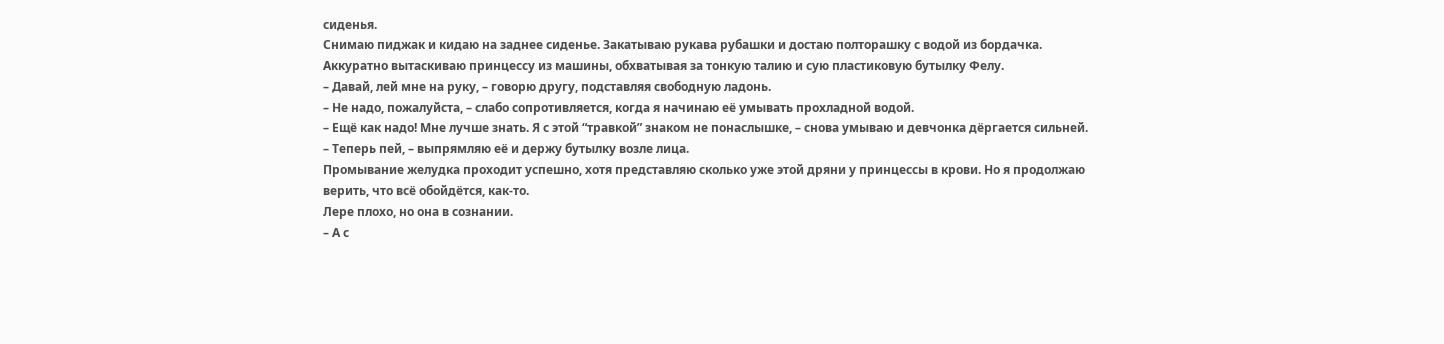сиденья.
Снимаю пиджак и кидаю на заднее сиденье. Закатываю рукава рубашки и достаю полторашку с водой из бордачка.
Аккуратно вытаскиваю принцессу из машины, обхватывая за тонкую талию и сую пластиковую бутылку Фелу.
– Давай, лей мне на руку, – говорю другу, подставляя свободную ладонь.
– Не надо, пожалуйста, – слабо сопротивляется, когда я начинаю её умывать прохладной водой.
– Ещё как надо! Мне лучше знать. Я с этой “травкой” знаком не понаслышке, – снова умываю и девчонка дёргается сильней.
– Теперь пей, – выпрямляю её и держу бутылку возле лица.
Промывание желудка проходит успешно, хотя представляю сколько уже этой дряни у принцессы в крови. Но я продолжаю верить, что всё обойдётся, как-то.
Лере плохо, но она в сознании.
– А с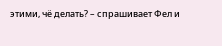этими, чё делать? – спрашивает Фел и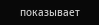показывает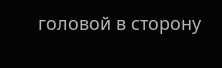головой в сторону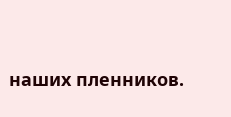наших пленников.